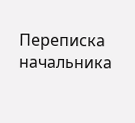Переписка начальника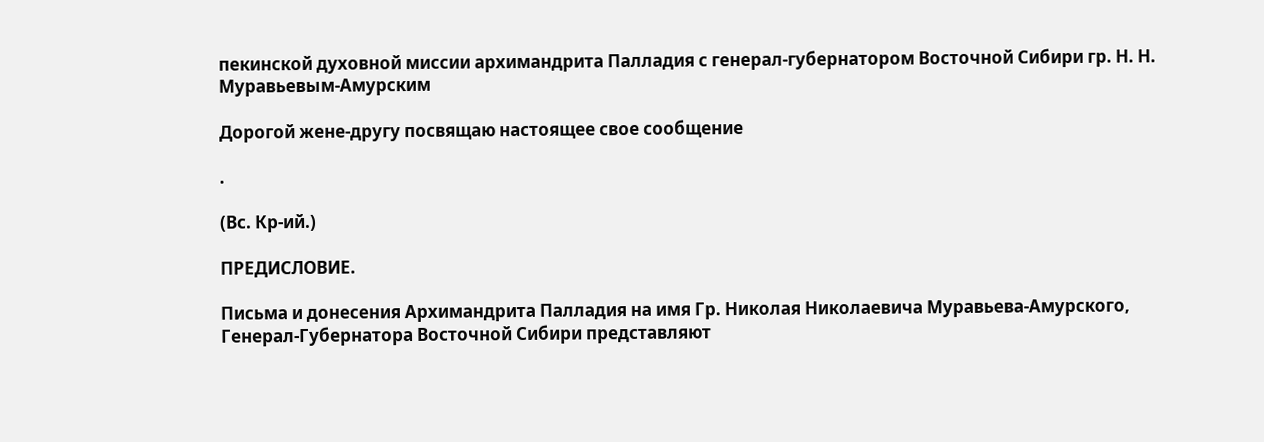пекинской духовной миссии архимандрита Палладия с генерал-губернатором Восточной Сибири гр. Н. Н. Муравьевым-Амурским

Дорогой жене-другу посвящаю настоящее свое сообщение

.

(Вс. Кр-ий.)

ПРЕДИСЛОВИЕ.

Письма и донесения Архимандрита Палладия на имя Гр. Николая Николаевича Муравьева-Амурского, Генерал-Губернатора Восточной Сибири представляют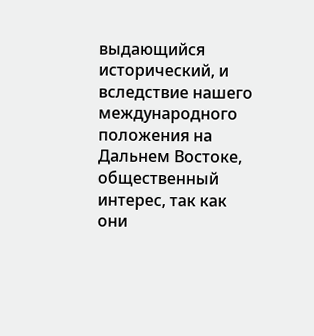выдающийся исторический, и вследствие нашего международного положения на Дальнем Востоке, общественный интерес, так как они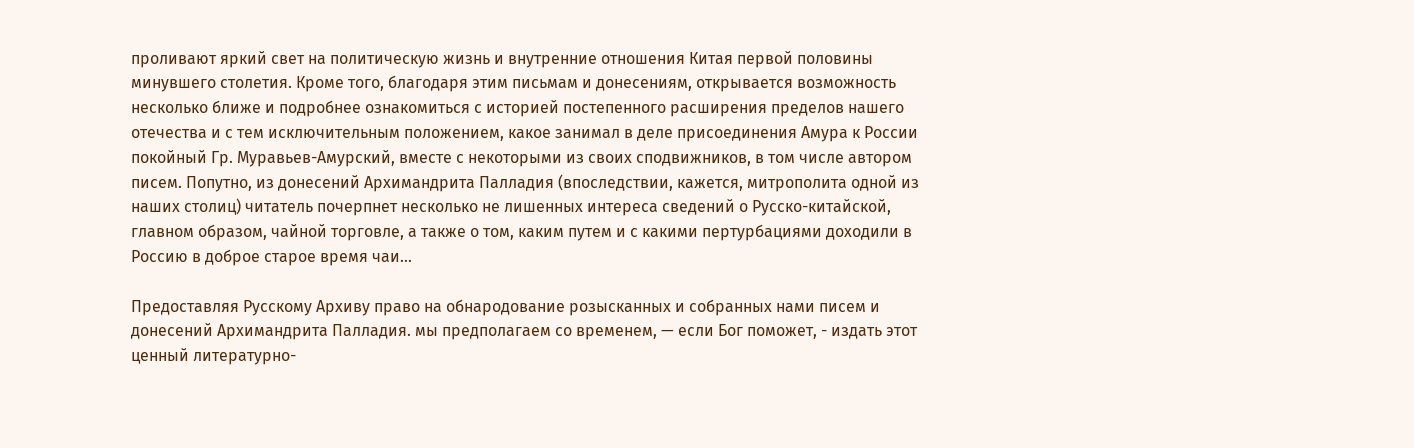проливают яркий свет на политическую жизнь и внутренние отношения Китая первой половины минувшего столетия. Кроме того, благодаря этим письмам и донесениям, открывается возможность несколько ближе и подробнее ознакомиться с историей постепенного расширения пределов нашего отечества и с тем исключительным положением, какое занимал в деле присоединения Амура к России покойный Гр. Муравьев-Амурский, вместе с некоторыми из своих сподвижников, в том числе автором писем. Попутно, из донесений Архимандрита Палладия (впоследствии, кажется, митрополита одной из наших столиц) читатель почерпнет несколько не лишенных интереса сведений о Русско-китайской, главном образом, чайной торговле, а также о том, каким путем и с какими пертурбациями доходили в Россию в доброе старое время чаи...

Предоставляя Русскому Архиву право на обнародование розысканных и собранных нами писем и донесений Архимандрита Палладия. мы предполагаем со временем, — если Бог поможет, - издать этот ценный литературно-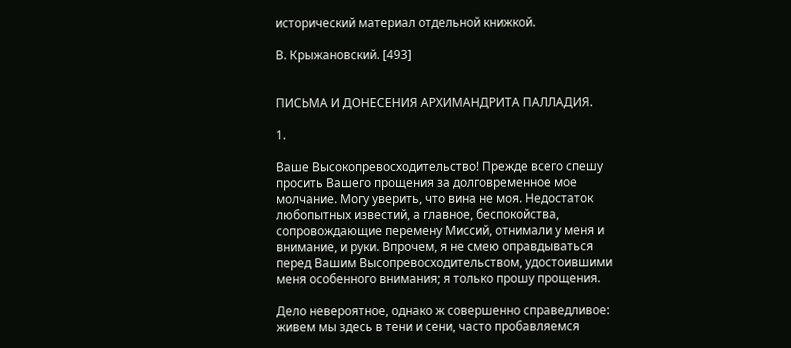исторический материал отдельной книжкой.

В. Крыжановский. [493]


ПИСЬМА И ДОНЕСЕНИЯ АРХИМАНДРИТА ПАЛЛАДИЯ.

1.

Ваше Высокопревосходительство! Прежде всего спешу просить Вашего прощения за долговременное мое молчание. Могу уверить, что вина не моя. Недостаток любопытных известий, а главное, беспокойства, сопровождающие перемену Миссий, отнимали у меня и внимание, и руки. Впрочем, я не смею оправдываться перед Вашим Высопревосходительством, удостоившими меня особенного внимания; я только прошу прощения.

Дело невероятное, однако ж совершенно справедливое: живем мы здесь в тени и сени, часто пробавляемся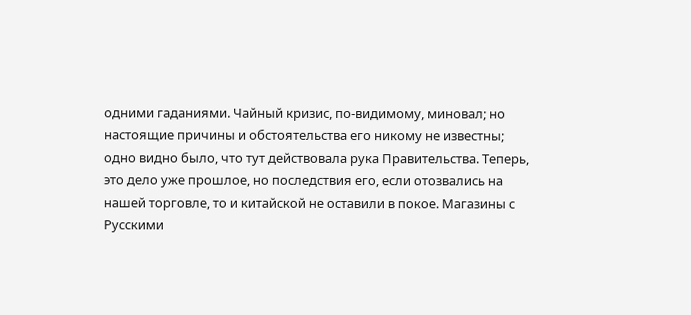одними гаданиями. Чайный кризис, по-видимому, миновал; но настоящие причины и обстоятельства его никому не известны; одно видно было, что тут действовала рука Правительства. Теперь, это дело уже прошлое, но последствия его, если отозвались на нашей торговле, то и китайской не оставили в покое. Магазины с Русскими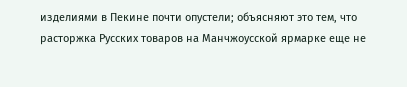изделиями в Пекине почти опустели; объясняют это тем, что расторжка Русских товаров на Манчжоусской ярмарке еще не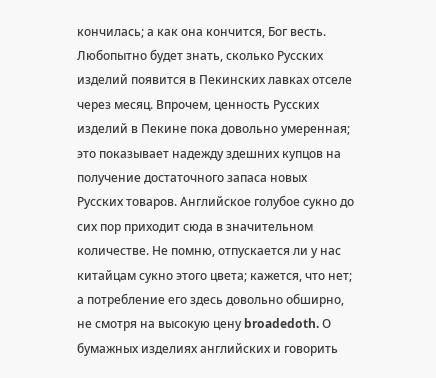кончилась; а как она кончится, Бог весть. Любопытно будет знать, сколько Русских изделий появится в Пекинских лавках отселе через месяц. Впрочем, ценность Русских изделий в Пекине пока довольно умеренная; это показывает надежду здешних купцов на получение достаточного запаса новых Русских товаров. Английское голубое сукно до сих пор приходит сюда в значительном количестве. Не помню, отпускается ли у нас китайцам сукно этого цвета; кажется, что нет; а потребление его здесь довольно обширно, не смотря на высокую цену broadedoth. О бумажных изделиях английских и говорить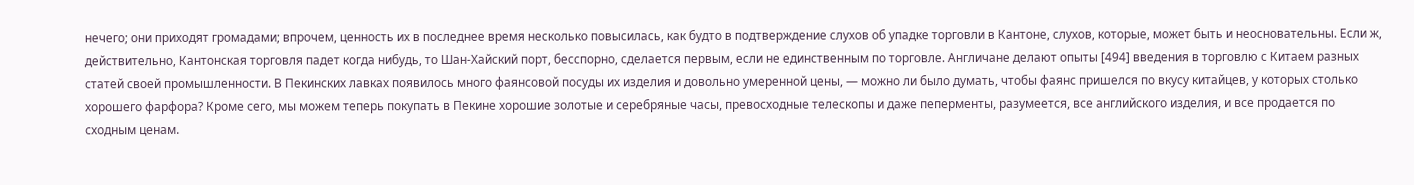нечего; они приходят громадами; впрочем, ценность их в последнее время несколько повысилась, как будто в подтверждение слухов об упадке торговли в Кантоне, слухов, которые, может быть и неосновательны. Если ж, действительно, Кантонская торговля падет когда нибудь, то Шан-Хайский порт, бесспорно, сделается первым, если не единственным по торговле. Англичане делают опыты [494] введения в торговлю с Китаем разных статей своей промышленности. В Пекинских лавках появилось много фаянсовой посуды их изделия и довольно умеренной цены, — можно ли было думать, чтобы фаянс пришелся по вкусу китайцев, у которых столько хорошего фарфора? Кроме сего, мы можем теперь покупать в Пекине хорошие золотые и серебряные часы, превосходные телескопы и даже пеперменты, разумеется, все английского изделия, и все продается по сходным ценам.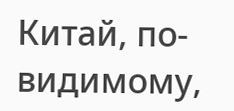Китай, по-видимому,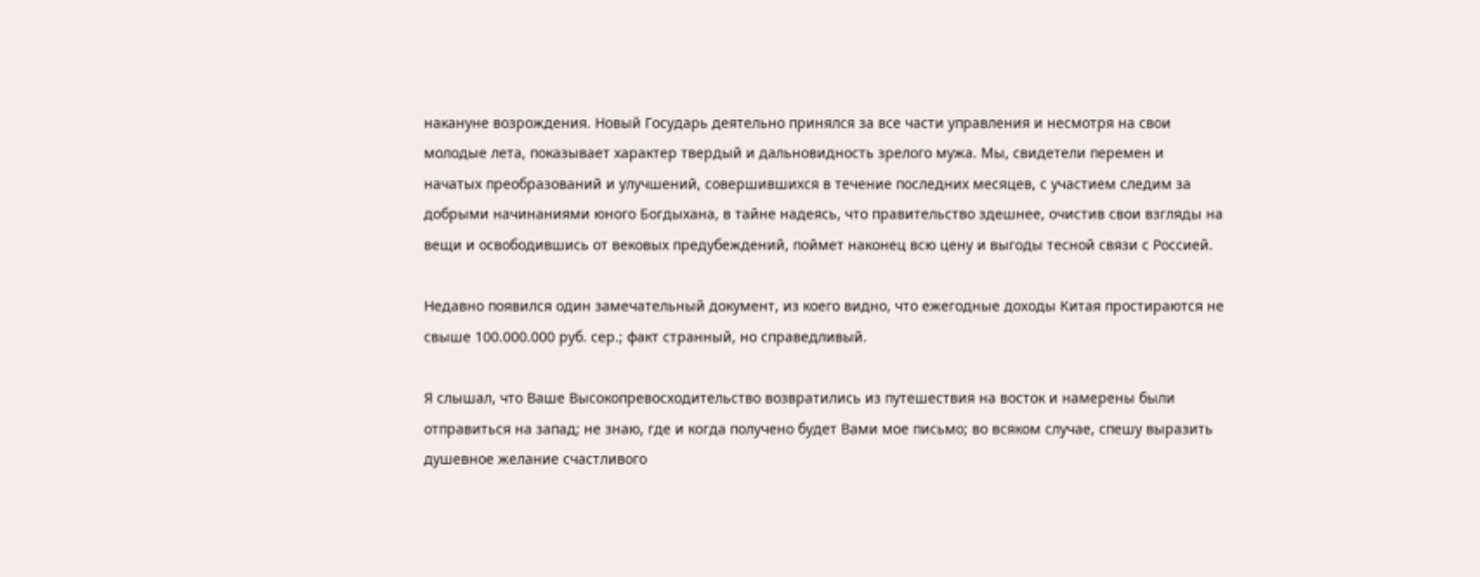накануне возрождения. Новый Государь деятельно принялся за все части управления и несмотря на свои молодые лета, показывает характер твердый и дальновидность зрелого мужа. Мы, свидетели перемен и начатых преобразований и улучшений, совершившихся в течение последних месяцев, с участием следим за добрыми начинаниями юного Богдыхана, в тайне надеясь, что правительство здешнее, очистив свои взгляды на вещи и освободившись от вековых предубеждений, поймет наконец всю цену и выгоды тесной связи с Россией.

Недавно появился один замечательный документ, из коего видно, что ежегодные доходы Китая простираются не свыше 100.000.000 руб. сер.; факт странный, но справедливый.

Я слышал, что Ваше Высокопревосходительство возвратились из путешествия на восток и намерены были отправиться на запад; не знаю, где и когда получено будет Вами мое письмо; во всяком случае, спешу выразить душевное желание счастливого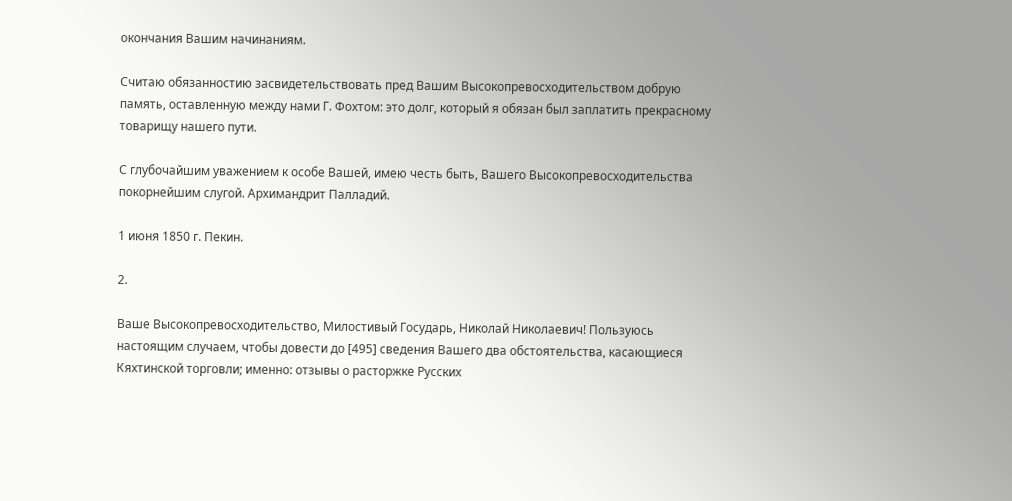окончания Вашим начинаниям.

Считаю обязанностию засвидетельствовать пред Вашим Высокопревосходительством добрую память, оставленную между нами Г. Фохтом: это долг, который я обязан был заплатить прекрасному товарищу нашего пути.

С глубочайшим уважением к особе Вашей, имею честь быть, Вашего Высокопревосходительства покорнейшим слугой. Архимандрит Палладий.

1 июня 1850 г. Пекин.

2.

Ваше Высокопревосходительство, Милостивый Государь, Николай Николаевич! Пользуюсь настоящим случаем, чтобы довести до [495] сведения Вашего два обстоятельства, касающиеся Кяхтинской торговли; именно: отзывы о расторжке Русских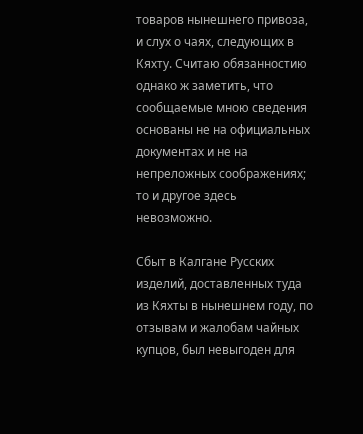товаров нынешнего привоза, и слух о чаях, следующих в Кяхту. Считаю обязанностию однако ж заметить, что сообщаемые мною сведения основаны не на официальных документах и не на непреложных соображениях; то и другое здесь невозможно.

Сбыт в Калгане Русских изделий, доставленных туда из Кяхты в нынешнем году, по отзывам и жалобам чайных купцов, был невыгоден для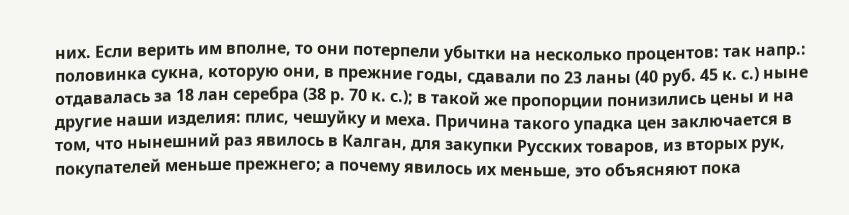них. Если верить им вполне, то они потерпели убытки на несколько процентов: так напр.: половинка сукна, которую они, в прежние годы, сдавали по 23 ланы (40 руб. 45 к. с.) ныне отдавалась за 18 лан серебра (38 р. 70 к. с.); в такой же пропорции понизились цены и на другие наши изделия: плис, чешуйку и меха. Причина такого упадка цен заключается в том, что нынешний раз явилось в Калган, для закупки Русских товаров, из вторых рук, покупателей меньше прежнего; а почему явилось их меньше, это объясняют пока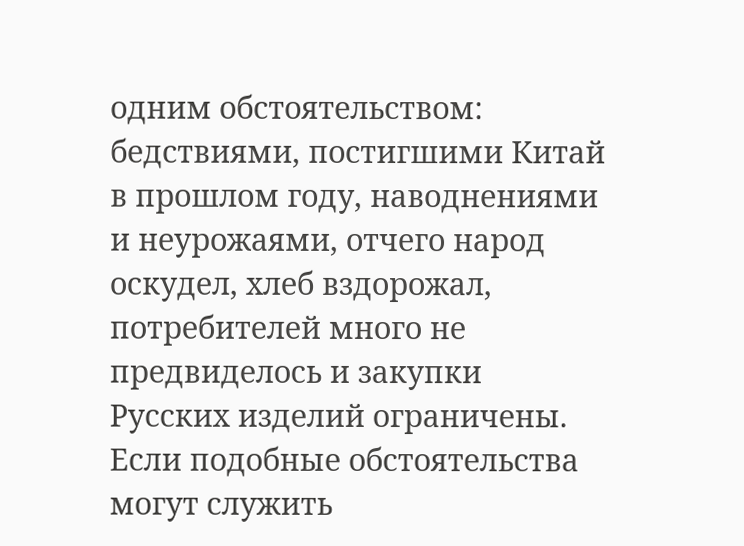одним обстоятельством: бедствиями, постигшими Китай в прошлом году, наводнениями и неурожаями, отчего народ оскудел, хлеб вздорожал, потребителей много не предвиделось и закупки Русских изделий ограничены. Если подобные обстоятельства могут служить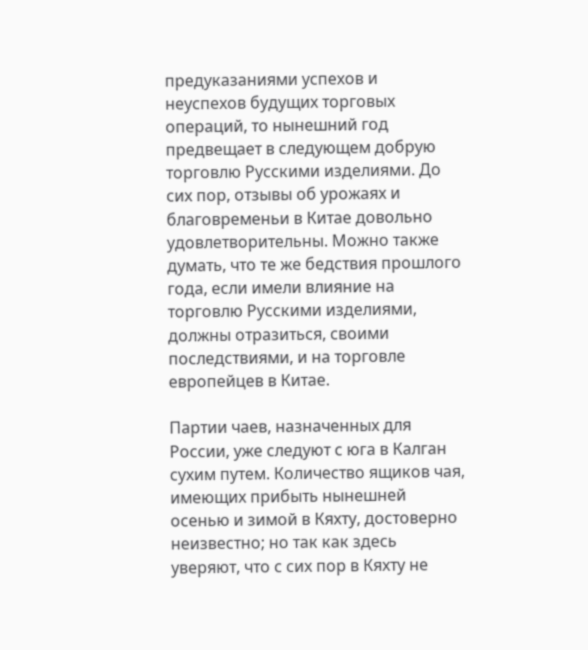предуказаниями успехов и неуспехов будущих торговых операций, то нынешний год предвещает в следующем добрую торговлю Русскими изделиями. До сих пор, отзывы об урожаях и благовременьи в Китае довольно удовлетворительны. Можно также думать, что те же бедствия прошлого года, если имели влияние на торговлю Русскими изделиями, должны отразиться, своими последствиями, и на торговле европейцев в Китае.

Партии чаев, назначенных для России, уже следуют с юга в Калган сухим путем. Количество ящиков чая, имеющих прибыть нынешней осенью и зимой в Кяхту, достоверно неизвестно; но так как здесь уверяют, что с сих пор в Кяхту не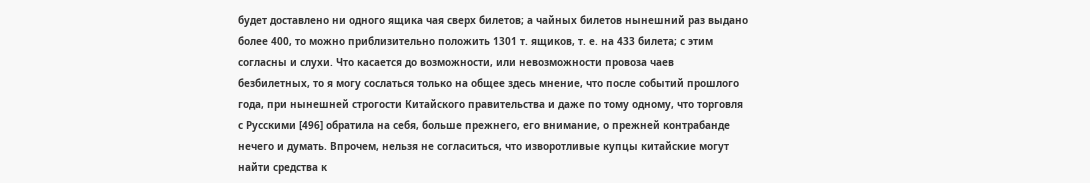будет доставлено ни одного ящика чая сверх билетов; а чайных билетов нынешний раз выдано более 400, то можно приблизительно положить 1301 т. ящиков, т. е. на 433 билета; с этим согласны и слухи. Что касается до возможности, или невозможности провоза чаев безбилетных, то я могу сослаться только на общее здесь мнение, что после событий прошлого года, при нынешней строгости Китайского правительства и даже по тому одному, что торговля с Русскими [496] обратила на себя, больше прежнего, его внимание, о прежней контрабанде нечего и думать. Впрочем, нельзя не согласиться, что изворотливые купцы китайские могут найти средства к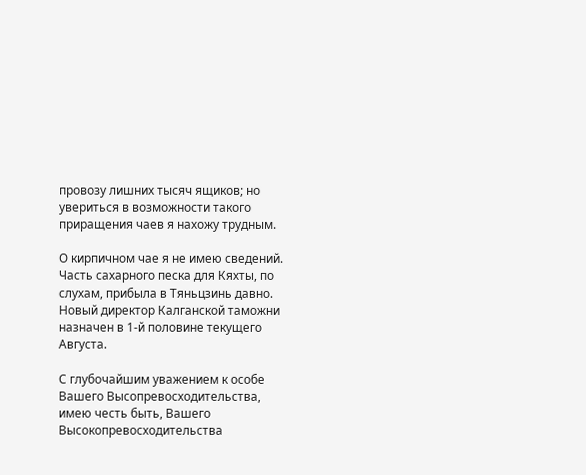провозу лишних тысяч ящиков; но увериться в возможности такого приращения чаев я нахожу трудным.

О кирпичном чае я не имею сведений. Часть сахарного песка для Кяхты, по слухам, прибыла в Тяньцзинь давно. Новый директор Калганской таможни назначен в 1-й половине текущего Августа.

С глубочайшим уважением к особе Вашего Высопревосходительства, имею честь быть, Вашего Высокопревосходительства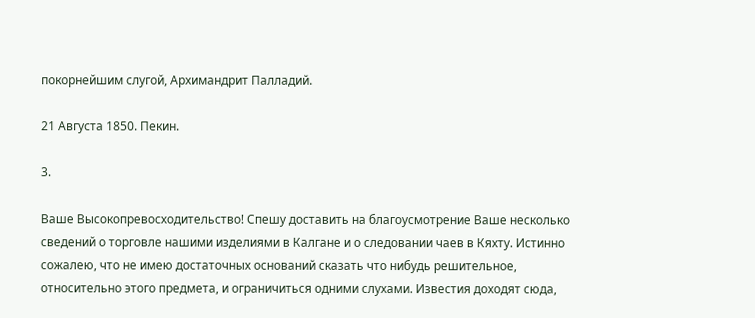покорнейшим слугой, Архимандрит Палладий.

21 Августа 1850. Пекин.

3.

Ваше Высокопревосходительство! Спешу доставить на благоусмотрение Ваше несколько сведений о торговле нашими изделиями в Калгане и о следовании чаев в Кяхту. Истинно сожалею, что не имею достаточных оснований сказать что нибудь решительное, относительно этого предмета, и ограничиться одними слухами. Известия доходят сюда,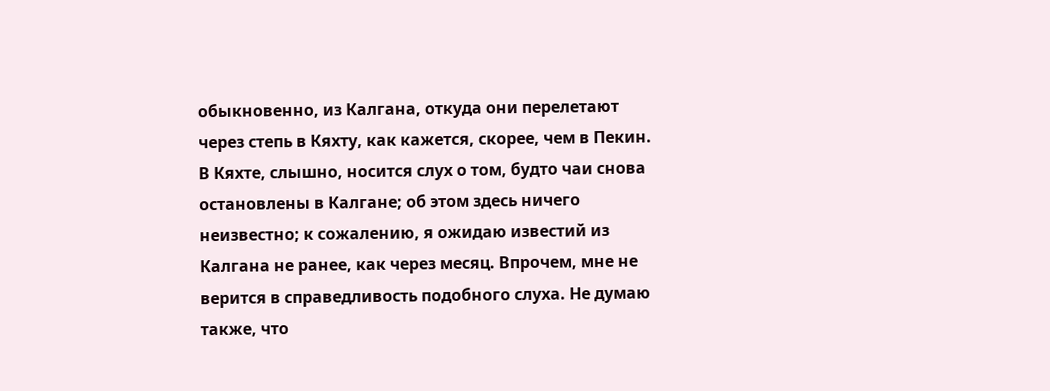обыкновенно, из Калгана, откуда они перелетают через степь в Кяхту, как кажется, скорее, чем в Пекин. В Кяхте, слышно, носится слух о том, будто чаи снова остановлены в Калгане; об этом здесь ничего неизвестно; к сожалению, я ожидаю известий из Калгана не ранее, как через месяц. Впрочем, мне не верится в справедливость подобного слуха. Не думаю также, что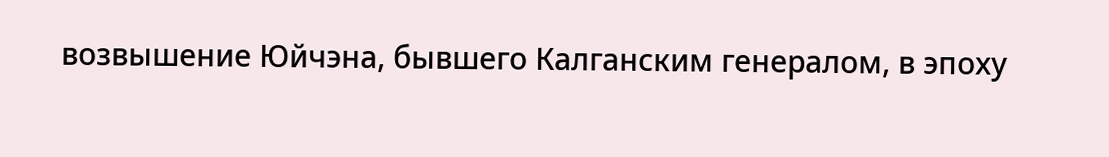возвышение Юйчэна, бывшего Калганским генералом, в эпоху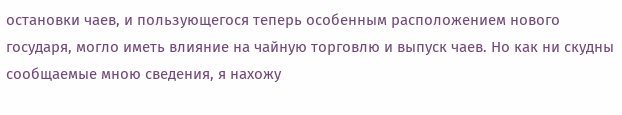остановки чаев, и пользующегося теперь особенным расположением нового государя, могло иметь влияние на чайную торговлю и выпуск чаев. Но как ни скудны сообщаемые мною сведения, я нахожу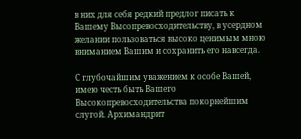в них для себя редкий предлог писать к Вашему Высопревосходительству, в усердном желании пользоваться высоко ценимым мною вниманием Вашим и сохранить его навсегда.

С глубочайшим уважением к особе Вашей, имею честь быть Вашего Высокопревосходительства покорнейшим слугой. Архимандрит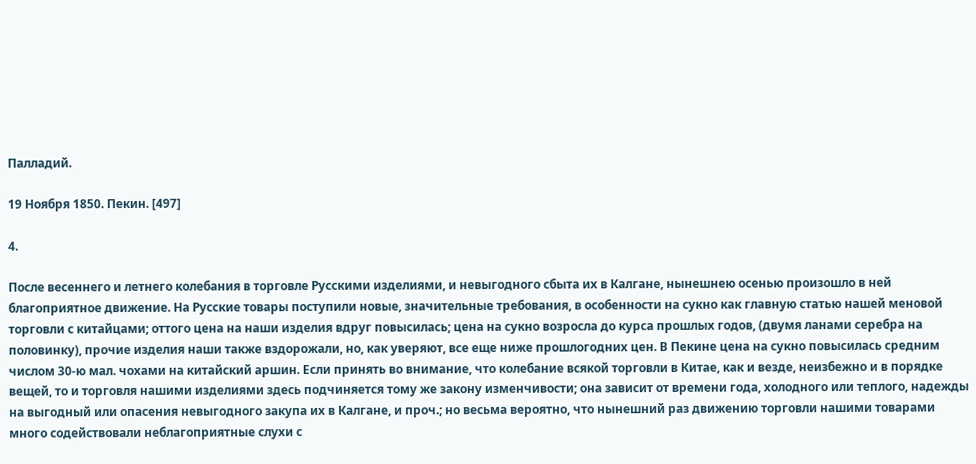Палладий.

19 Ноября 1850. Пекин. [497]

4.

После весеннего и летнего колебания в торговле Русскими изделиями, и невыгодного сбыта их в Калгане, нынешнею осенью произошло в ней благоприятное движение. На Русские товары поступили новые, значительные требования, в особенности на сукно как главную статью нашей меновой торговли с китайцами; оттого цена на наши изделия вдруг повысилась; цена на сукно возросла до курса прошлых годов, (двумя ланами серебра на половинку), прочие изделия наши также вздорожали, но, как уверяют, все еще ниже прошлогодних цен. В Пекине цена на сукно повысилась средним числом 30-ю мал. чохами на китайский аршин. Если принять во внимание, что колебание всякой торговли в Китае, как и везде, неизбежно и в порядке вещей, то и торговля нашими изделиями здесь подчиняется тому же закону изменчивости; она зависит от времени года, холодного или теплого, надежды на выгодный или опасения невыгодного закупа их в Калгане, и проч.; но весьма вероятно, что нынешний раз движению торговли нашими товарами много содействовали неблагоприятные слухи с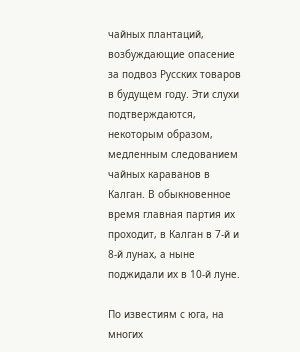чайных плантаций, возбуждающие опасение за подвоз Русских товаров в будущем году. Эти слухи подтверждаются, некоторым образом, медленным следованием чайных караванов в Калган. В обыкновенное время главная партия их проходит, в Калган в 7-й и 8-й лунах, а ныне поджидали их в 10-й луне.

По известиям с юга, на многих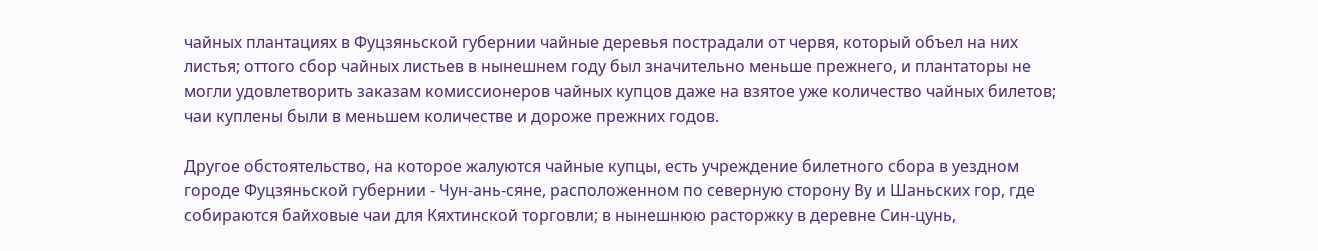чайных плантациях в Фуцзяньской губернии чайные деревья пострадали от червя, который объел на них листья; оттого сбор чайных листьев в нынешнем году был значительно меньше прежнего, и плантаторы не могли удовлетворить заказам комиссионеров чайных купцов даже на взятое уже количество чайных билетов; чаи куплены были в меньшем количестве и дороже прежних годов.

Другое обстоятельство, на которое жалуются чайные купцы, есть учреждение билетного сбора в уездном городе Фуцзяньской губернии - Чун-ань-сяне, расположенном по северную сторону By и Шаньских гор, где собираются байховые чаи для Кяхтинской торговли; в нынешнюю расторжку в деревне Син-цунь,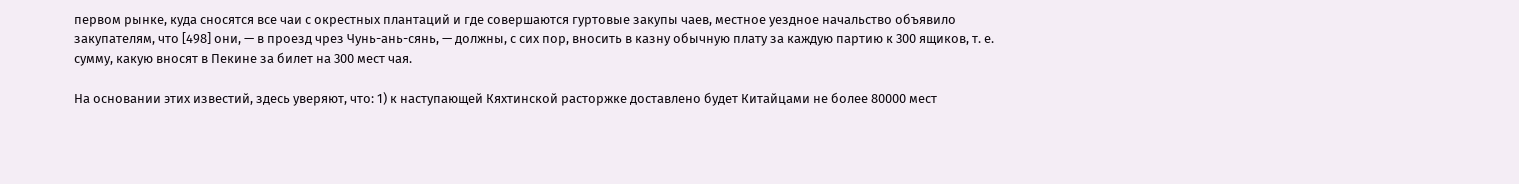первом рынке, куда сносятся все чаи с окрестных плантаций и где совершаются гуртовые закупы чаев, местное уездное начальство объявило закупателям, что [498] они, — в проезд чрез Чунь-ань-сянь, — должны, с сих пор, вносить в казну обычную плату за каждую партию к 300 ящиков, т. е. сумму, какую вносят в Пекине за билет на 300 мест чая.

На основании этих известий, здесь уверяют, что: 1) к наступающей Кяхтинской расторжке доставлено будет Китайцами не более 80000 мест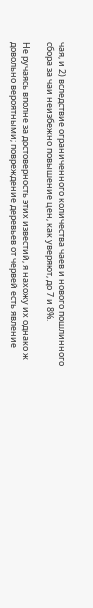чая, и 2) вследствие ограниченного количества чаев и нового пошлинного сбора за чаи неизбежно повышение цен, как уверяют, до 7 и 8%.

Не ручаясь вполне за достоверность этих известий, я нахожу их однако ж довольно вероятными; повреждение деревьев от червей есть явление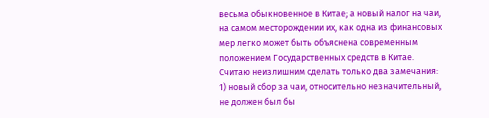весьма обыкновенное в Китае; а новый налог на чаи, на самом месторождении их, как одна из финансовых мер легко может быть объяснена современным положением Государственных средств в Китае. Считаю неизлишним сделать только два замечания: 1) новый сбор за чаи, относительно незначительный, не должен был бы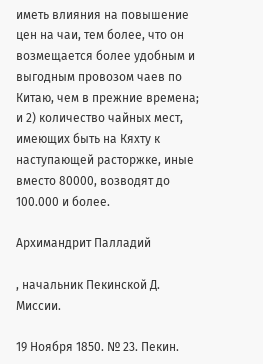иметь влияния на повышение цен на чаи, тем более, что он возмещается более удобным и выгодным провозом чаев по Китаю, чем в прежние времена; и 2) количество чайных мест, имеющих быть на Кяхту к наступающей расторжке, иные вместо 80000, возводят до 100.000 и более.

Архимандрит Палладий

, начальник Пекинской Д. Миссии.

19 Ноября 1850. № 23. Пекин.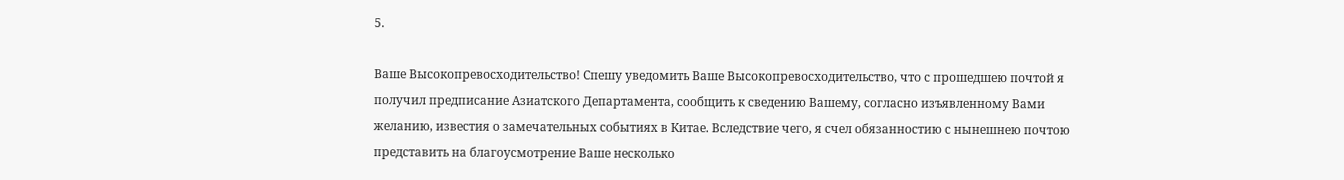5.

Ваше Высокопревосходительство! Спешу уведомить Ваше Высокопревосходительство, что с прошедшею почтой я получил предписание Азиатского Департамента, сообщить к сведению Вашему, согласно изъявленному Вами желанию, известия о замечательных событиях в Китае. Вследствие чего, я счел обязанностию с нынешнею почтою представить на благоусмотрение Ваше несколько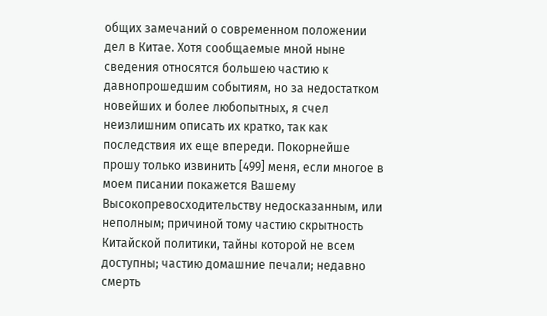общих замечаний о современном положении дел в Китае. Хотя сообщаемые мной ныне сведения относятся большею частию к давнопрошедшим событиям, но за недостатком новейших и более любопытных, я счел неизлишним описать их кратко, так как последствия их еще впереди. Покорнейше прошу только извинить [499] меня, если многое в моем писании покажется Вашему Высокопревосходительству недосказанным, или неполным; причиной тому частию скрытность Китайской политики, тайны которой не всем доступны; частию домашние печали; недавно смерть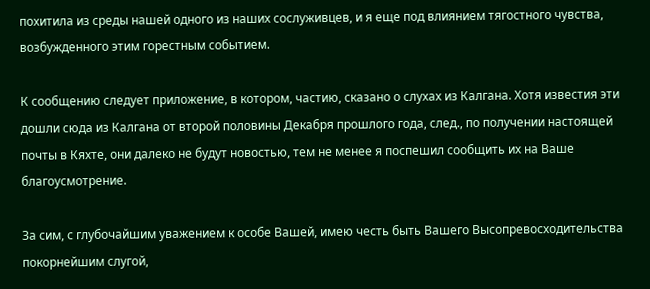похитила из среды нашей одного из наших сослуживцев, и я еще под влиянием тягостного чувства, возбужденного этим горестным событием.

К сообщению следует приложение, в котором, частию, сказано о слухах из Калгана. Хотя известия эти дошли сюда из Калгана от второй половины Декабря прошлого года, след., по получении настоящей почты в Кяхте, они далеко не будут новостью, тем не менее я поспешил сообщить их на Ваше благоусмотрение.

За сим, с глубочайшим уважением к особе Вашей, имею честь быть Вашего Высопревосходительства покорнейшим слугой,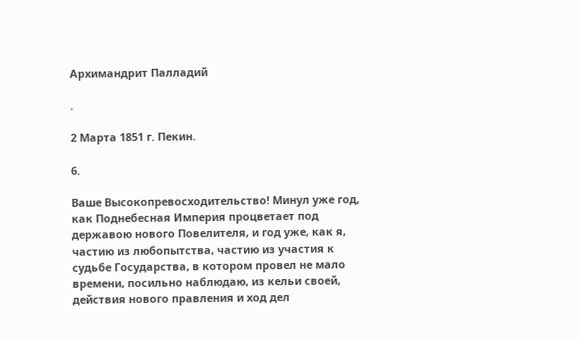Архимандрит Палладий

.

2 Марта 1851 г. Пекин.

6.

Ваше Высокопревосходительство! Минул уже год, как Поднебесная Империя процветает под державою нового Повелителя, и год уже, как я, частию из любопытства, частию из участия к судьбе Государства, в котором провел не мало времени, посильно наблюдаю, из кельи своей, действия нового правления и ход дел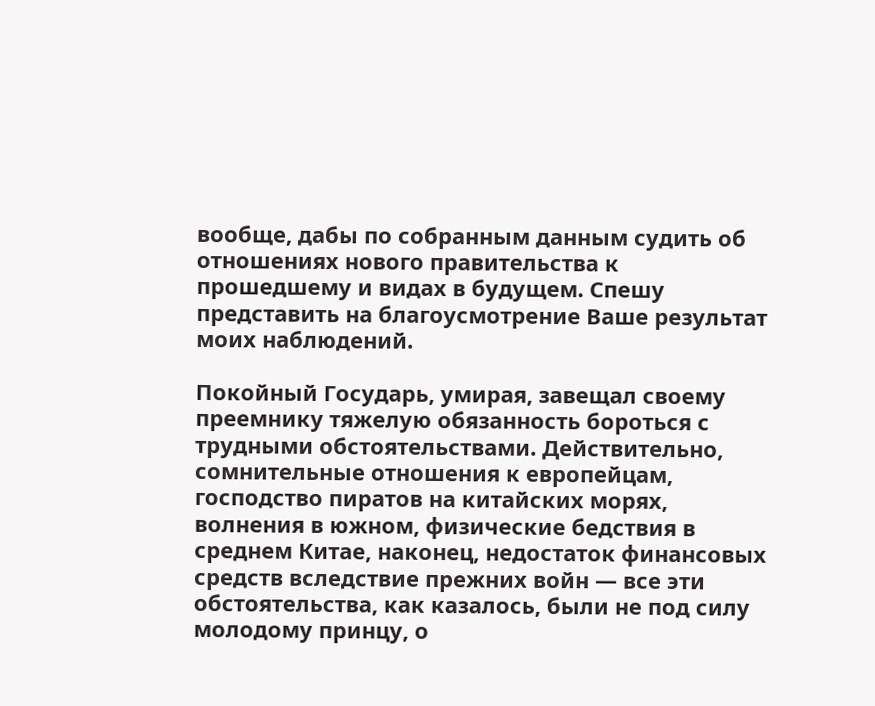вообще, дабы по собранным данным судить об отношениях нового правительства к прошедшему и видах в будущем. Спешу представить на благоусмотрение Ваше результат моих наблюдений.

Покойный Государь, умирая, завещал своему преемнику тяжелую обязанность бороться с трудными обстоятельствами. Действительно, сомнительные отношения к европейцам, господство пиратов на китайских морях, волнения в южном, физические бедствия в среднем Китае, наконец, недостаток финансовых средств вследствие прежних войн — все эти обстоятельства, как казалось, были не под силу молодому принцу, о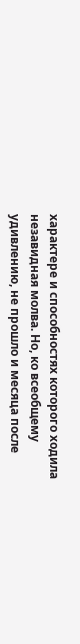характере и способностях которого ходила незавидная молва. Но, ко всеобщему удивлению, не прошло и месяца после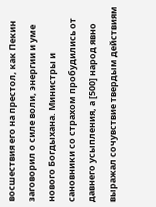восшествия его на престол, как Пекин заговорил о силе воли, энергии и уме нового Богдыхана. Министры и сановники со страхом пробудились от давнего усыпления, а [500] народ явно выражал сочувствие твердым действиям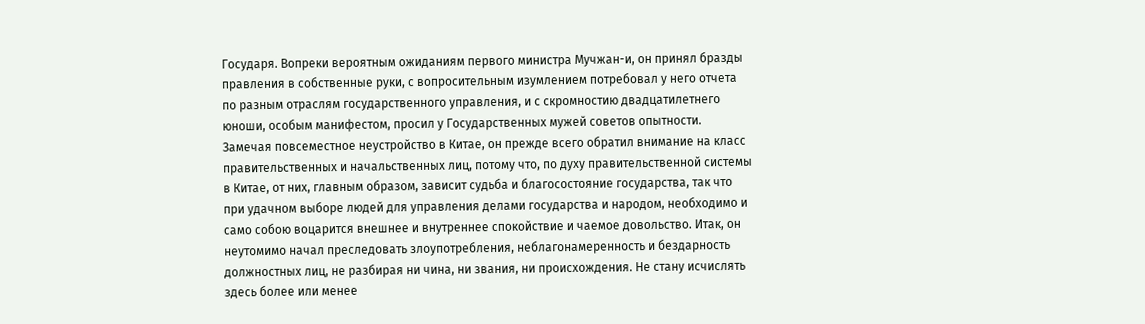Государя. Вопреки вероятным ожиданиям первого министра Мучжан-и, он принял бразды правления в собственные руки, с вопросительным изумлением потребовал у него отчета по разным отраслям государственного управления, и с скромностию двадцатилетнего юноши, особым манифестом, просил у Государственных мужей советов опытности. Замечая повсеместное неустройство в Китае, он прежде всего обратил внимание на класс правительственных и начальственных лиц, потому что, по духу правительственной системы в Китае, от них, главным образом, зависит судьба и благосостояние государства, так что при удачном выборе людей для управления делами государства и народом, необходимо и само собою воцарится внешнее и внутреннее спокойствие и чаемое довольство. Итак, он неутомимо начал преследовать злоупотребления, неблагонамеренность и бездарность должностных лиц, не разбирая ни чина, ни звания, ни происхождения. Не стану исчислять здесь более или менее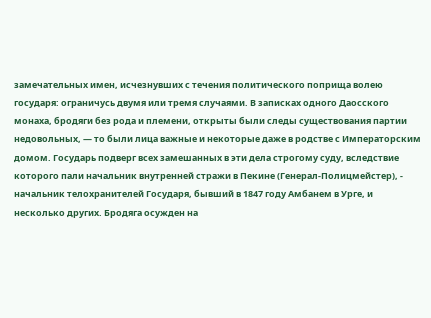замечательных имен, исчезнувших с течения политического поприща волею государя: ограничусь двумя или тремя случаями. В записках одного Даосского монаха, бродяги без рода и племени, открыты были следы существования партии недовольных, — то были лица важные и некоторые даже в родстве с Императорским домом. Государь подверг всех замешанных в эти дела строгому суду, вследствие которого пали начальник внутренней стражи в Пекине (Генерал-Полицмейстер), - начальник телохранителей Государя, бывший в 1847 году Амбанем в Урге, и несколько других. Бродяга осужден на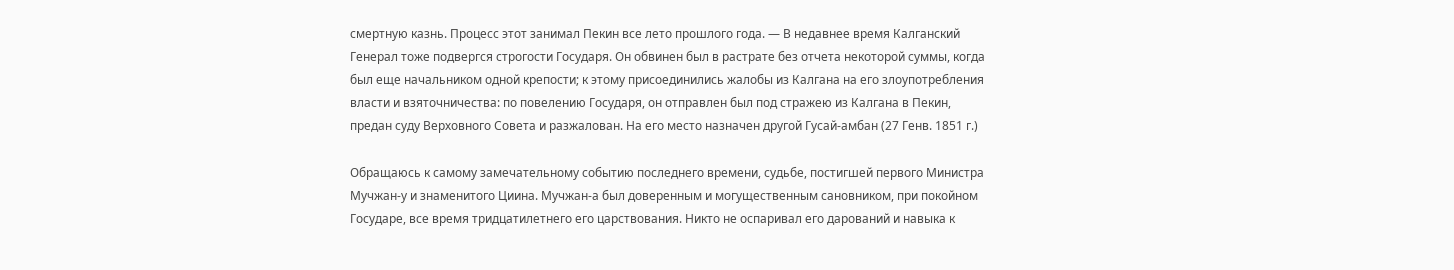смертную казнь. Процесс этот занимал Пекин все лето прошлого года. — В недавнее время Калганский Генерал тоже подвергся строгости Государя. Он обвинен был в растрате без отчета некоторой суммы, когда был еще начальником одной крепости; к этому присоединились жалобы из Калгана на его злоупотребления власти и взяточничества: по повелению Государя, он отправлен был под стражею из Калгана в Пекин, предан суду Верховного Совета и разжалован. На его место назначен другой Гусай-амбан (27 Генв. 1851 г.)

Обращаюсь к самому замечательному событию последнего времени, судьбе, постигшей первого Министра Мучжан-у и знаменитого Циина. Мучжан-а был доверенным и могущественным сановником, при покойном Государе, все время тридцатилетнего его царствования. Никто не оспаривал его дарований и навыка к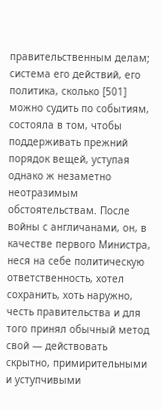правительственным делам; система его действий, его политика, сколько [501] можно судить по событиям, состояла в том, чтобы поддерживать прежний порядок вещей, уступая однако ж незаметно неотразимым обстоятельствам. После войны с англичанами, он, в качестве первого Министра, неся на себе политическую ответственность, хотел сохранить, хоть наружно, честь правительства и для того принял обычный метод свой — действовать скрытно, примирительными и уступчивыми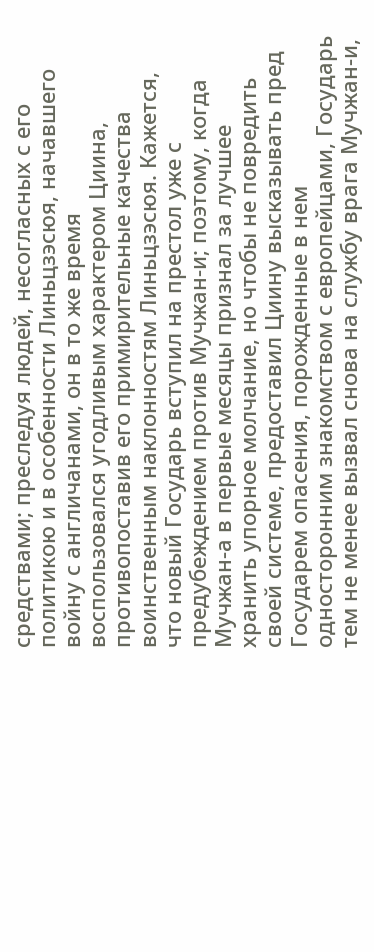средствами; преследуя людей, несогласных с его политикою и в особенности Линьцзэсюя, начавшего войну с англичанами, он в то же время воспользовался угодливым характером Циина, противопоставив его примирительные качества воинственным наклонностям Линьцзэсюя. Кажется, что новый Государь вступил на престол уже с предубеждением против Мучжан-и; поэтому, когда Мучжан-а в первые месяцы признал за лучшее хранить упорное молчание, но чтобы не повредить своей системе, предоставил Циину высказывать пред Государем опасения, порожденные в нем односторонним знакомством с европейцами, Государь тем не менее вызвал снова на службу врага Мучжан-и,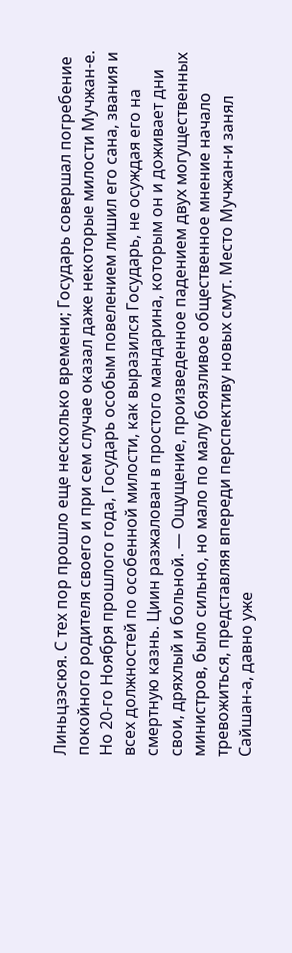Линьцзэсюя. С тех пор прошло еще несколько времени; Государь совершал погребение покойного родителя своего и при сем случае оказал даже некоторые милости Мучжан-е. Но 20-го Ноября прошлого года, Государь особым повелением лишил его сана, звания и всех должностей по особенной милости, как выразился Государь, не осуждая его на смертную казнь. Циин разжалован в простого мандарина, которым он и доживает дни свои, дряхлый и больной. — Ощущение, произведенное падением двух могущественных министров, было сильно, но мало по малу боязливое общественное мнение начало тревожиться, представляя впереди перспективу новых смут. Место Мучжан-и занял Сайшан-а, давно уже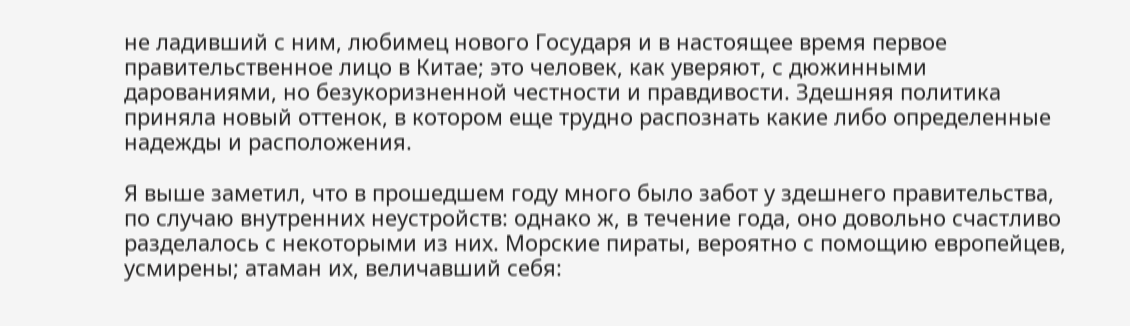не ладивший с ним, любимец нового Государя и в настоящее время первое правительственное лицо в Китае; это человек, как уверяют, с дюжинными дарованиями, но безукоризненной честности и правдивости. Здешняя политика приняла новый оттенок, в котором еще трудно распознать какие либо определенные надежды и расположения.

Я выше заметил, что в прошедшем году много было забот у здешнего правительства, по случаю внутренних неустройств: однако ж, в течение года, оно довольно счастливо разделалось с некоторыми из них. Морские пираты, вероятно с помощию европейцев, усмирены; атаман их, величавший себя: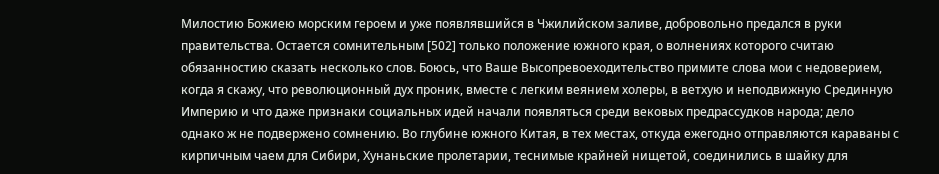Милостию Божиею морским героем и уже появлявшийся в Чжилийском заливе, добровольно предался в руки правительства. Остается сомнительным [502] только положение южного края, о волнениях которого считаю обязанностию сказать несколько слов. Боюсь, что Ваше Высопревоеходительство примите слова мои с недоверием, когда я скажу, что революционный дух проник, вместе с легким веянием холеры, в ветхую и неподвижную Срединную Империю и что даже признаки социальных идей начали появляться среди вековых предрассудков народа; дело однако ж не подвержено сомнению. Во глубине южного Китая, в тех местах, откуда ежегодно отправляются караваны с кирпичным чаем для Сибири, Хунаньские пролетарии, теснимые крайней нищетой, соединились в шайку для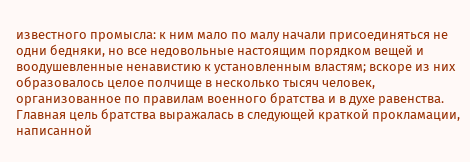известного промысла: к ним мало по малу начали присоединяться не одни бедняки, но все недовольные настоящим порядком вещей и воодушевленные ненавистию к установленным властям; вскоре из них образовалось целое полчище в несколько тысяч человек, организованное по правилам военного братства и в духе равенства. Главная цель братства выражалась в следующей краткой прокламации, написанной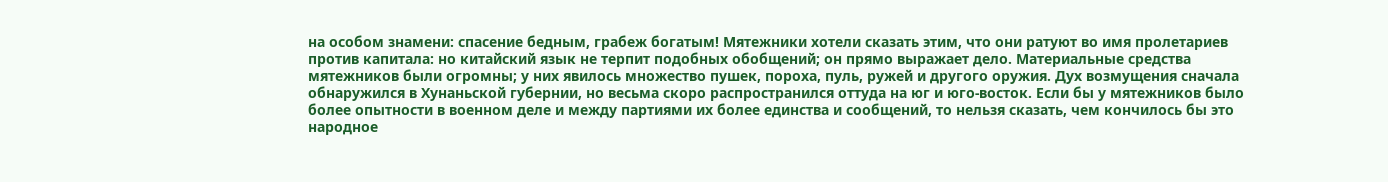на особом знамени: спасение бедным, грабеж богатым! Мятежники хотели сказать этим, что они ратуют во имя пролетариев против капитала: но китайский язык не терпит подобных обобщений; он прямо выражает дело. Материальные средства мятежников были огромны; у них явилось множество пушек, пороха, пуль, ружей и другого оружия. Дух возмущения сначала обнаружился в Хунаньской губернии, но весьма скоро распространился оттуда на юг и юго-восток. Если бы у мятежников было более опытности в военном деле и между партиями их более единства и сообщений, то нельзя сказать, чем кончилось бы это народное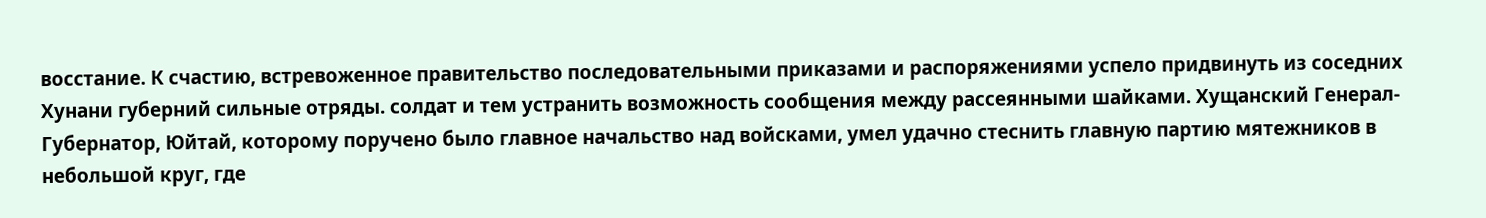восстание. К счастию, встревоженное правительство последовательными приказами и распоряжениями успело придвинуть из соседних Хунани губерний сильные отряды. солдат и тем устранить возможность сообщения между рассеянными шайками. Хущанский Генерал-Губернатор, Юйтай, которому поручено было главное начальство над войсками, умел удачно стеснить главную партию мятежников в небольшой круг, где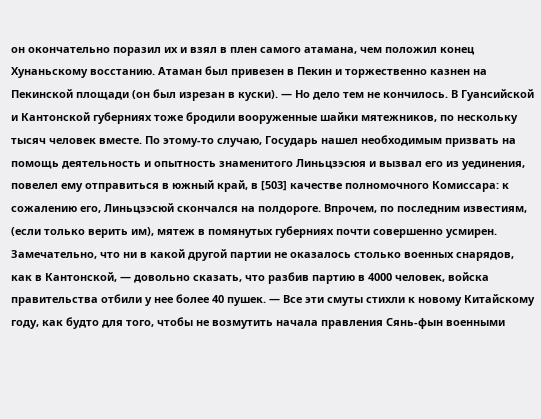он окончательно поразил их и взял в плен самого атамана, чем положил конец Хунаньскому восстанию. Атаман был привезен в Пекин и торжественно казнен на Пекинской площади (он был изрезан в куски). — Но дело тем не кончилось. В Гуансийской и Кантонской губерниях тоже бродили вооруженные шайки мятежников, по нескольку тысяч человек вместе. По этому-то случаю, Государь нашел необходимым призвать на помощь деятельность и опытность знаменитого Линьцзэсюя и вызвал его из уединения, повелел ему отправиться в южный край, в [503] качестве полномочного Комиссара: к сожалению его, Линьцзэсюй скончался на полдороге. Впрочем, по последним известиям, (если только верить им), мятеж в помянутых губерниях почти совершенно усмирен. Замечательно, что ни в какой другой партии не оказалось столько военных снарядов, как в Кантонской, — довольно сказать, что разбив партию в 4000 человек, войска правительства отбили у нее более 40 пушек. — Все эти смуты стихли к новому Китайскому году, как будто для того, чтобы не возмутить начала правления Сянь-фын военными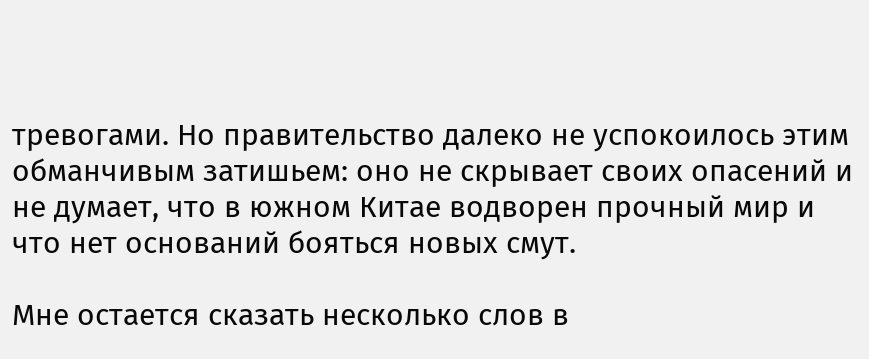тревогами. Но правительство далеко не успокоилось этим обманчивым затишьем: оно не скрывает своих опасений и не думает, что в южном Китае водворен прочный мир и что нет оснований бояться новых смут.

Мне остается сказать несколько слов в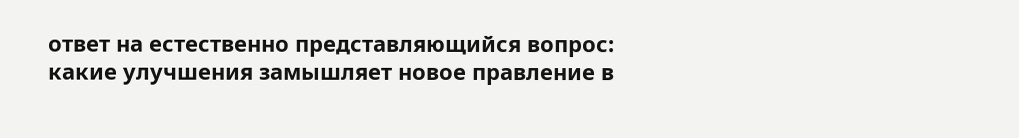ответ на естественно представляющийся вопрос: какие улучшения замышляет новое правление в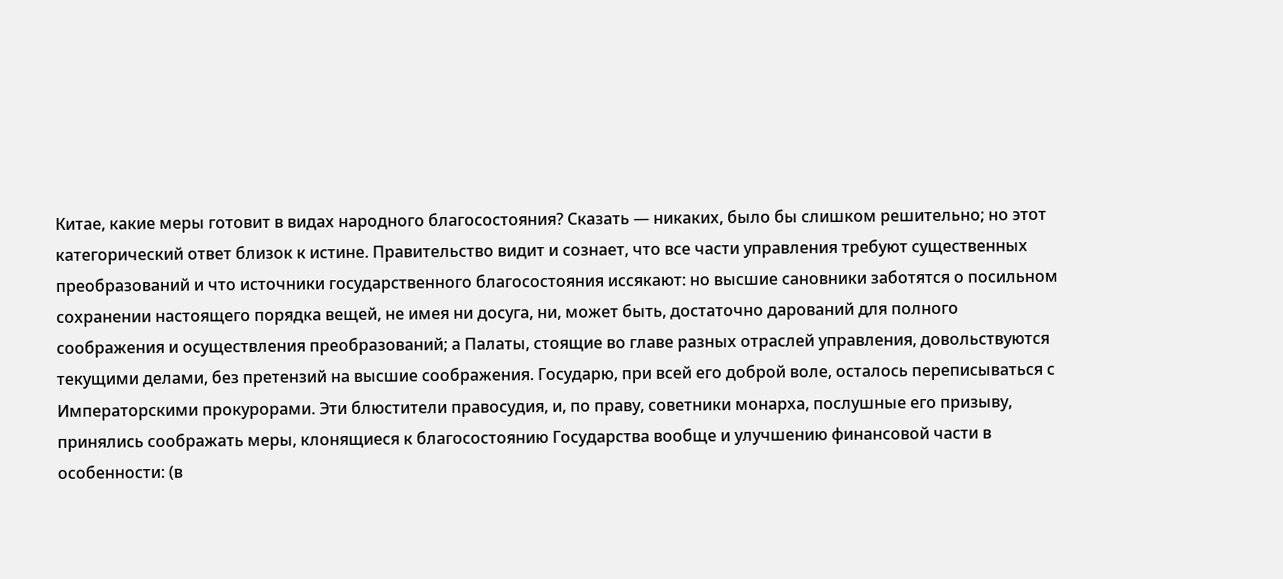Китае, какие меры готовит в видах народного благосостояния? Сказать — никаких, было бы слишком решительно; но этот категорический ответ близок к истине. Правительство видит и сознает, что все части управления требуют существенных преобразований и что источники государственного благосостояния иссякают: но высшие сановники заботятся о посильном сохранении настоящего порядка вещей, не имея ни досуга, ни, может быть, достаточно дарований для полного соображения и осуществления преобразований; а Палаты, стоящие во главе разных отраслей управления, довольствуются текущими делами, без претензий на высшие соображения. Государю, при всей его доброй воле, осталось переписываться с Императорскими прокурорами. Эти блюстители правосудия, и, по праву, советники монарха, послушные его призыву, принялись соображать меры, клонящиеся к благосостоянию Государства вообще и улучшению финансовой части в особенности: (в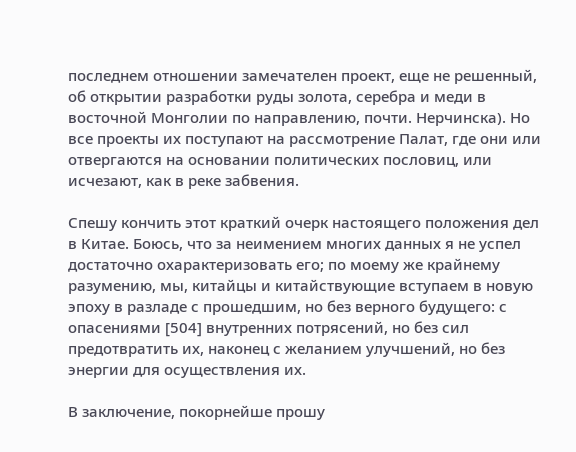последнем отношении замечателен проект, еще не решенный, об открытии разработки руды золота, серебра и меди в восточной Монголии по направлению, почти. Нерчинска). Но все проекты их поступают на рассмотрение Палат, где они или отвергаются на основании политических пословиц, или исчезают, как в реке забвения.

Спешу кончить этот краткий очерк настоящего положения дел в Китае. Боюсь, что за неимением многих данных я не успел достаточно охарактеризовать его; по моему же крайнему разумению, мы, китайцы и китайствующие вступаем в новую эпоху в разладе с прошедшим, но без верного будущего: с опасениями [504] внутренних потрясений, но без сил предотвратить их, наконец с желанием улучшений, но без энергии для осуществления их.

В заключение, покорнейше прошу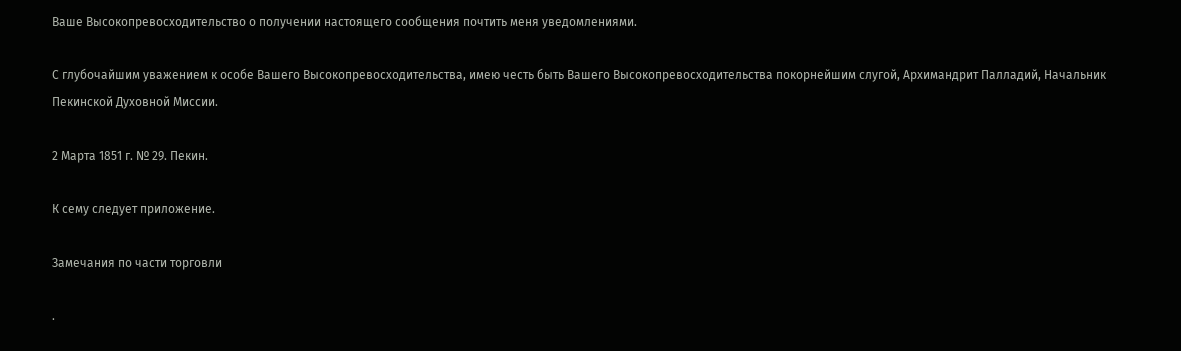Ваше Высокопревосходительство о получении настоящего сообщения почтить меня уведомлениями.

С глубочайшим уважением к особе Вашего Высокопревосходительства, имею честь быть Вашего Высокопревосходительства покорнейшим слугой, Архимандрит Палладий, Начальник Пекинской Духовной Миссии.

2 Марта 1851 г. № 29. Пекин.

К сему следует приложение.

Замечания по части торговли

.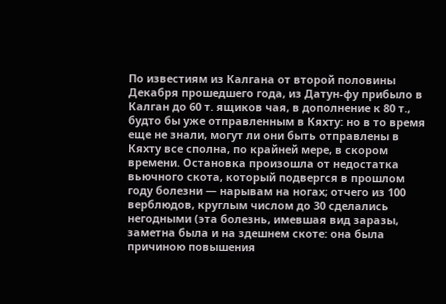По известиям из Калгана от второй половины Декабря прошедшего года, из Датун-фу прибыло в Калган до 60 т. ящиков чая, в дополнение к 80 т., будто бы уже отправленным в Кяхту: но в то время еще не знали, могут ли они быть отправлены в Кяхту все сполна, по крайней мере, в скором времени. Остановка произошла от недостатка вьючного скота, который подвергся в прошлом году болезни — нарывам на ногах; отчего из 100 верблюдов, круглым числом до 30 сделались негодными (эта болезнь, имевшая вид заразы, заметна была и на здешнем скоте: она была причиною повышения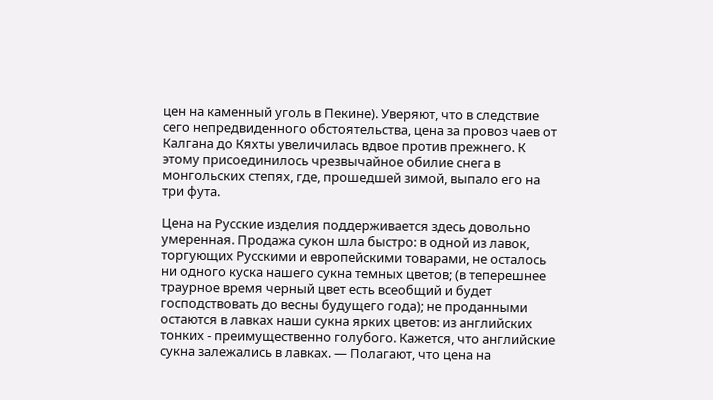цен на каменный уголь в Пекине). Уверяют, что в следствие сего непредвиденного обстоятельства, цена за провоз чаев от Калгана до Кяхты увеличилась вдвое против прежнего. К этому присоединилось чрезвычайное обилие снега в монгольских степях, где, прошедшей зимой, выпало его на три фута.

Цена на Русские изделия поддерживается здесь довольно умеренная. Продажа сукон шла быстро: в одной из лавок, торгующих Русскими и европейскими товарами, не осталось ни одного куска нашего сукна темных цветов; (в теперешнее траурное время черный цвет есть всеобщий и будет господствовать до весны будущего года); не проданными остаются в лавках наши сукна ярких цветов: из английских тонких - преимущественно голубого. Кажется, что английские сукна залежались в лавках. — Полагают, что цена на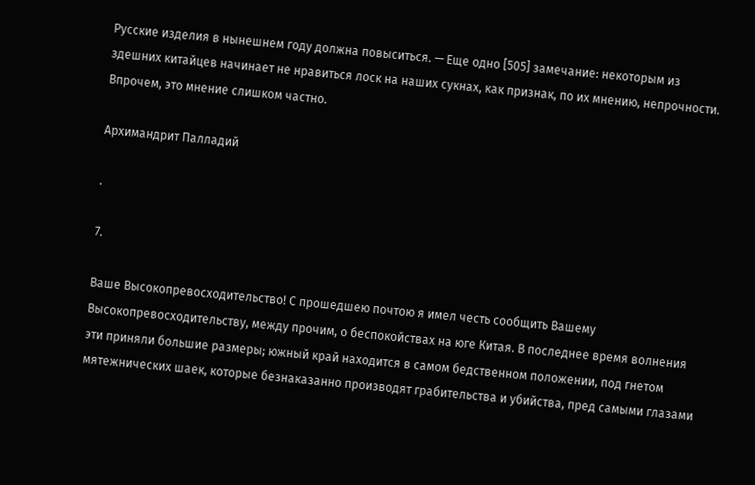Русские изделия в нынешнем году должна повыситься. — Еще одно [505] замечание: некоторым из здешних китайцев начинает не нравиться лоск на наших сукнах, как признак, по их мнению, непрочности. Впрочем, это мнение слишком частно.

Архимандрит Палладий

.

7.

Ваше Высокопревосходительство! С прошедшею почтою я имел честь сообщить Вашему Высокопревосходительству, между прочим, о беспокойствах на юге Китая. В последнее время волнения эти приняли большие размеры; южный край находится в самом бедственном положении, под гнетом мятежнических шаек, которые безнаказанно производят грабительства и убийства, пред самыми глазами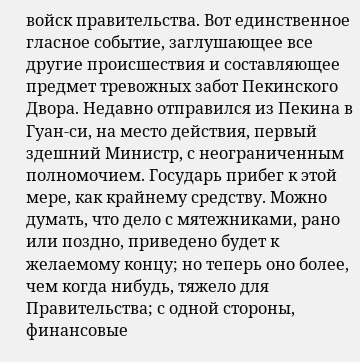войск правительства. Вот единственное гласное событие, заглушающее все другие происшествия и составляющее предмет тревожных забот Пекинского Двора. Недавно отправился из Пекина в Гуан-си, на место действия, первый здешний Министр, с неограниченным полномочием. Государь прибег к этой мере, как крайнему средству. Можно думать, что дело с мятежниками, рано или поздно, приведено будет к желаемому концу; но теперь оно более, чем когда нибудь, тяжело для Правительства; с одной стороны, финансовые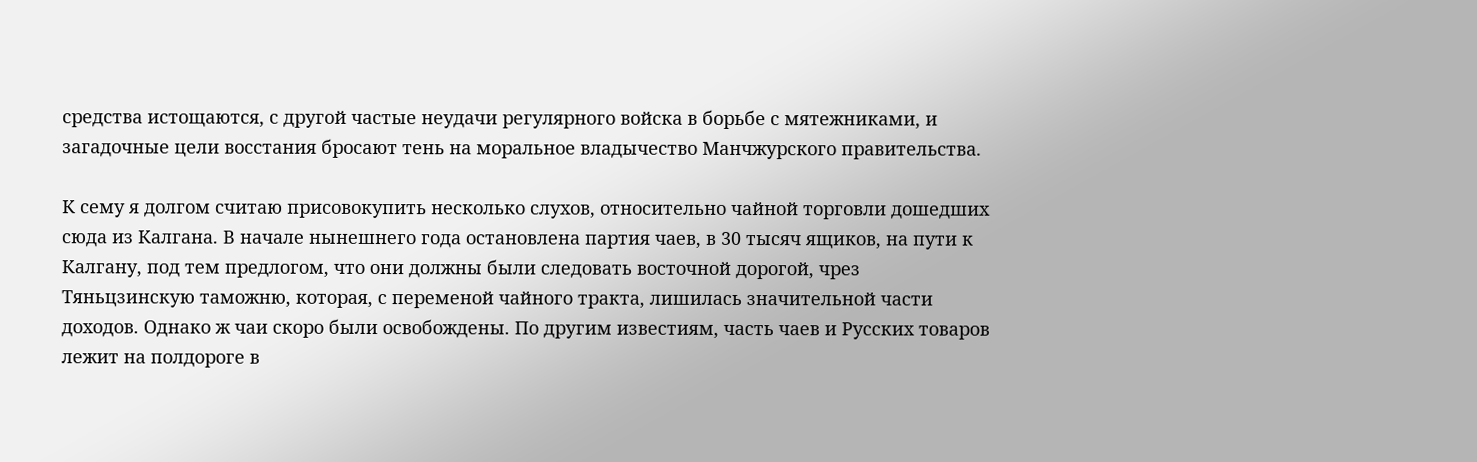средства истощаются, с другой частые неудачи регулярного войска в борьбе с мятежниками, и загадочные цели восстания бросают тень на моральное владычество Манчжурского правительства.

К сему я долгом считаю присовокупить несколько слухов, относительно чайной торговли дошедших сюда из Калгана. В начале нынешнего года остановлена партия чаев, в 30 тысяч ящиков, на пути к Калгану, под тем предлогом, что они должны были следовать восточной дорогой, чрез Тяньцзинскую таможню, которая, с переменой чайного тракта, лишилась значительной части доходов. Однако ж чаи скоро были освобождены. По другим известиям, часть чаев и Русских товаров лежит на полдороге в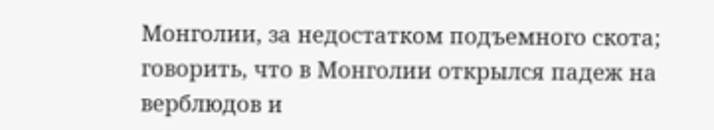Монголии, за недостатком подъемного скота; говорить, что в Монголии открылся падеж на верблюдов и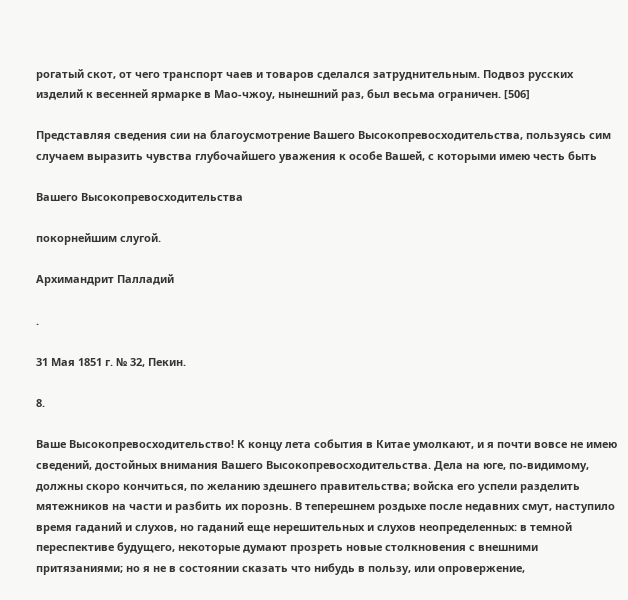рогатый скот, от чего транспорт чаев и товаров сделался затруднительным. Подвоз русских изделий к весенней ярмарке в Мао-чжоу, нынешний раз, был весьма ограничен. [506]

Представляя сведения сии на благоусмотрение Вашего Высокопревосходительства, пользуясь сим случаем выразить чувства глубочайшего уважения к особе Вашей, с которыми имею честь быть

Вашего Высокопревосходительства

покорнейшим слугой.

Архимандрит Палладий

.

31 Мая 1851 г. № 32, Пекин.

8.

Ваше Высокопревосходительство! К концу лета события в Китае умолкают, и я почти вовсе не имею сведений, достойных внимания Вашего Высокопревосходительства. Дела на юге, по-видимому, должны скоро кончиться, по желанию здешнего правительства; войска его успели разделить мятежников на части и разбить их порознь. В теперешнем роздыхе после недавних смут, наступило время гаданий и слухов, но гаданий еще нерешительных и слухов неопределенных: в темной переспективе будущего, некоторые думают прозреть новые столкновения с внешними притязаниями; но я не в состоянии сказать что нибудь в пользу, или опровержение,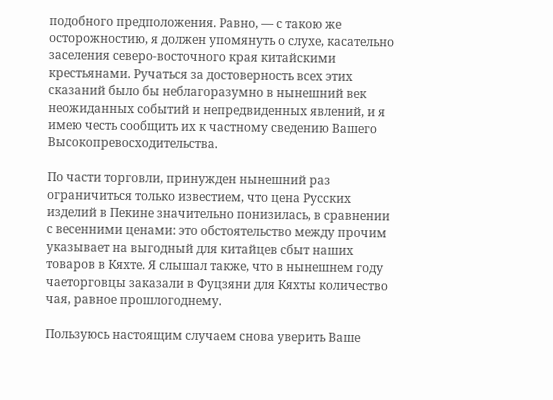подобного предположения. Равно, — с такою же осторожностию, я должен упомянуть о слухе, касательно заселения северо-восточного края китайскими крестьянами. Ручаться за достоверность всех этих сказаний было бы неблагоразумно в нынешний век неожиданных событий и непредвиденных явлений, и я имею честь сообщить их к частному сведению Вашего Высокопревосходительства.

По части торговли, принужден нынешний раз ограничиться только известием, что цена Русских изделий в Пекине значительно понизилась, в сравнении с весенними ценами: это обстоятельство между прочим указывает на выгодный для китайцев сбыт наших товаров в Кяхте. Я слышал также, что в нынешнем году чаеторговцы заказали в Фуцзяни для Кяхты количество чая, равное прошлогоднему.

Пользуюсь настоящим случаем снова уверить Ваше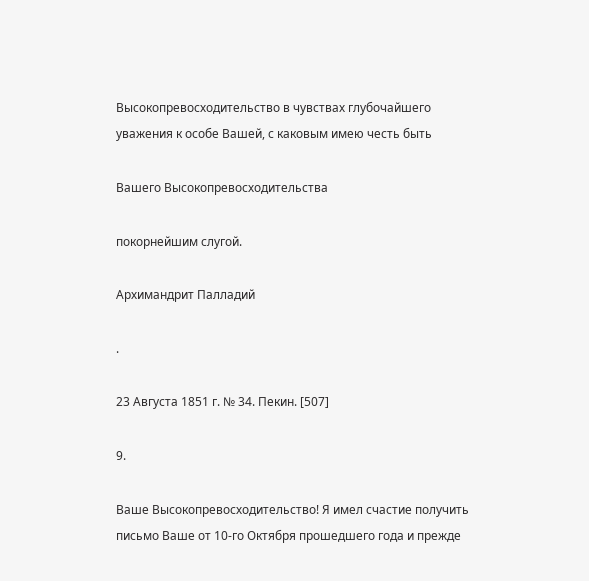Высокопревосходительство в чувствах глубочайшего уважения к особе Вашей, с каковым имею честь быть

Вашего Высокопревосходительства

покорнейшим слугой.

Архимандрит Палладий

.

23 Августа 1851 г. № 34. Пекин. [507]

9.

Ваше Высокопревосходительство! Я имел счастие получить письмо Ваше от 10-го Октября прошедшего года и прежде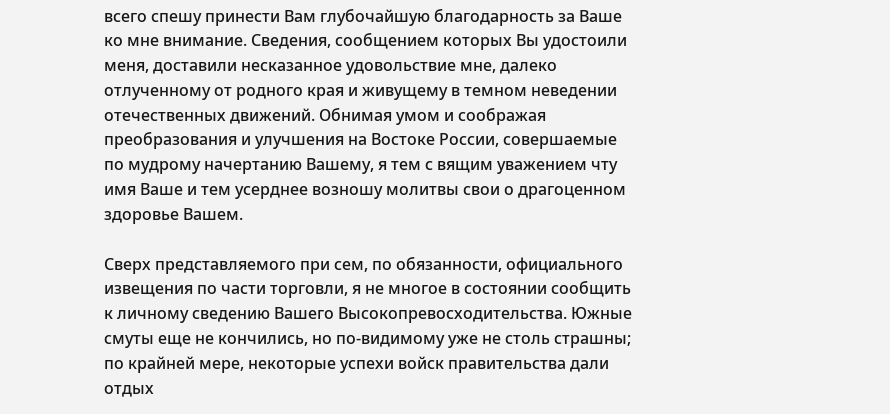всего спешу принести Вам глубочайшую благодарность за Ваше ко мне внимание. Сведения, сообщением которых Вы удостоили меня, доставили несказанное удовольствие мне, далеко отлученному от родного края и живущему в темном неведении отечественных движений. Обнимая умом и соображая преобразования и улучшения на Востоке России, совершаемые по мудрому начертанию Вашему, я тем с вящим уважением чту имя Ваше и тем усерднее возношу молитвы свои о драгоценном здоровье Вашем.

Сверх представляемого при сем, по обязанности, официального извещения по части торговли, я не многое в состоянии сообщить к личному сведению Вашего Высокопревосходительства. Южные смуты еще не кончились, но по-видимому уже не столь страшны; по крайней мере, некоторые успехи войск правительства дали отдых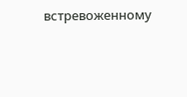встревоженному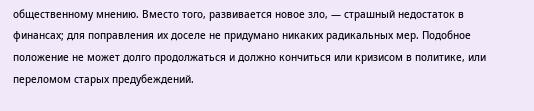общественному мнению. Вместо того, развивается новое зло, — страшный недостаток в финансах; для поправления их доселе не придумано никаких радикальных мер. Подобное положение не может долго продолжаться и должно кончиться или кризисом в политике, или переломом старых предубеждений.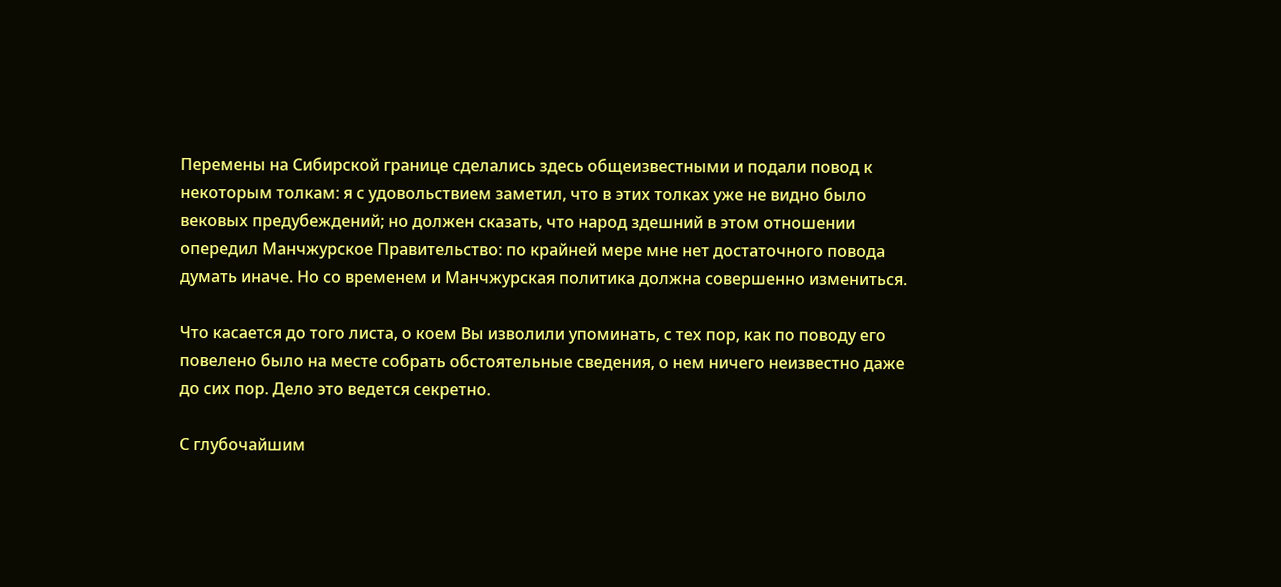Перемены на Сибирской границе сделались здесь общеизвестными и подали повод к некоторым толкам: я с удовольствием заметил, что в этих толках уже не видно было вековых предубеждений; но должен сказать, что народ здешний в этом отношении опередил Манчжурское Правительство: по крайней мере мне нет достаточного повода думать иначе. Но со временем и Манчжурская политика должна совершенно измениться.

Что касается до того листа, о коем Вы изволили упоминать, с тех пор, как по поводу его повелено было на месте собрать обстоятельные сведения, о нем ничего неизвестно даже до сих пор. Дело это ведется секретно.

С глубочайшим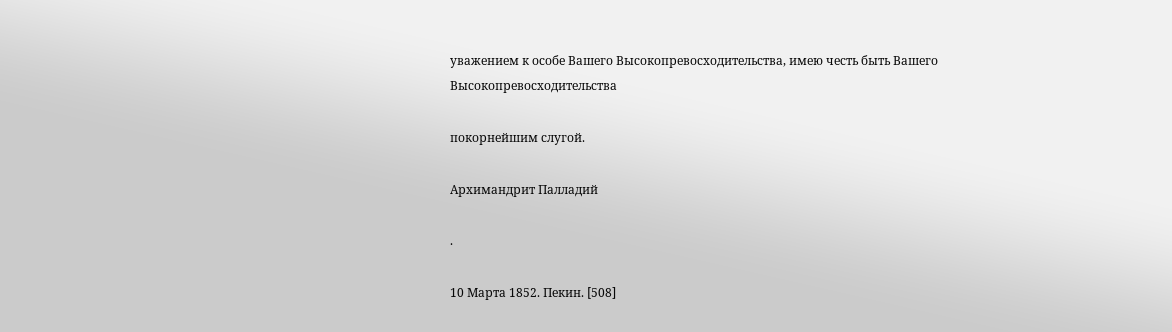уважением к особе Вашего Высокопревосходительства, имею честь быть Вашего Высокопревосходительства

покорнейшим слугой.

Архимандрит Палладий

.

10 Марта 1852. Пекин. [508]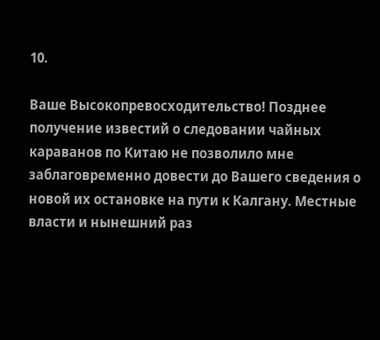10.

Ваше Высокопревосходительство! Позднее получение известий о следовании чайных караванов по Китаю не позволило мне заблаговременно довести до Вашего сведения о новой их остановке на пути к Калгану. Местные власти и нынешний раз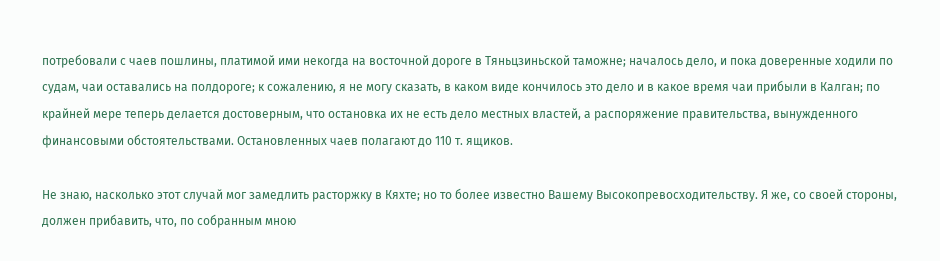потребовали с чаев пошлины, платимой ими некогда на восточной дороге в Тяньцзиньской таможне; началось дело, и пока доверенные ходили по судам, чаи оставались на полдороге; к сожалению, я не могу сказать, в каком виде кончилось это дело и в какое время чаи прибыли в Калган; по крайней мере теперь делается достоверным, что остановка их не есть дело местных властей, а распоряжение правительства, вынужденного финансовыми обстоятельствами. Остановленных чаев полагают до 110 т. ящиков.

Не знаю, насколько этот случай мог замедлить расторжку в Кяхте; но то более известно Вашему Высокопревосходительству. Я же, со своей стороны, должен прибавить, что, по собранным мною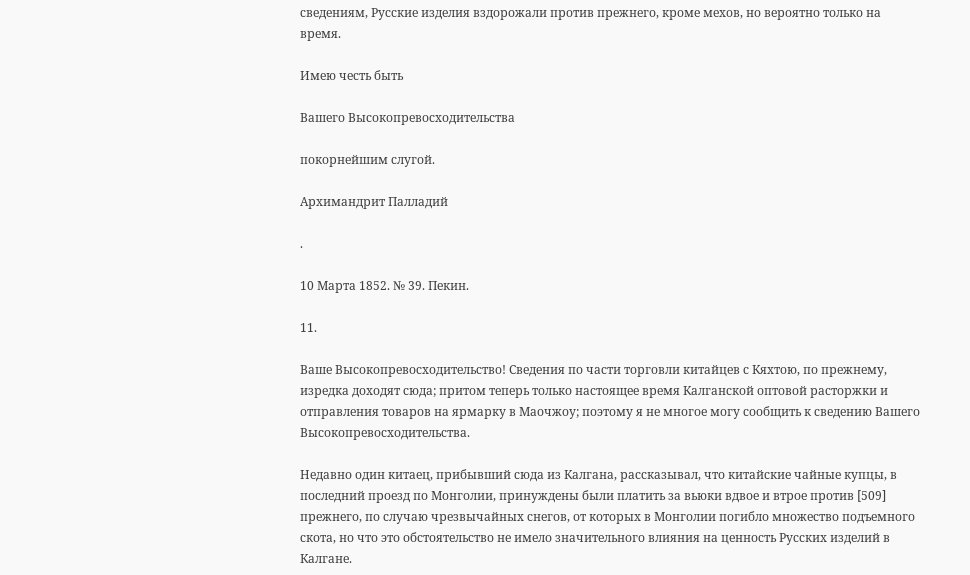сведениям, Русские изделия вздорожали против прежнего, кроме мехов, но вероятно только на время.

Имею честь быть

Вашего Высокопревосходительства

покорнейшим слугой.

Архимандрит Палладий

.

10 Марта 1852. № 39. Пекин.

11.

Ваше Высокопревосходительство! Сведения по части торговли китайцев с Кяхтою, по прежнему, изредка доходят сюда; притом теперь только настоящее время Калганской оптовой расторжки и отправления товаров на ярмарку в Маочжоу; поэтому я не многое могу сообщить к сведению Вашего Высокопревосходительства.

Недавно один китаец, прибывший сюда из Калгана, рассказывал, что китайские чайные купцы, в последний проезд по Монголии, принуждены были платить за вьюки вдвое и втрое против [509] прежнего, по случаю чрезвычайных снегов, от которых в Монголии погибло множество подъемного скота, но что это обстоятельство не имело значительного влияния на ценность Русских изделий в Калгане.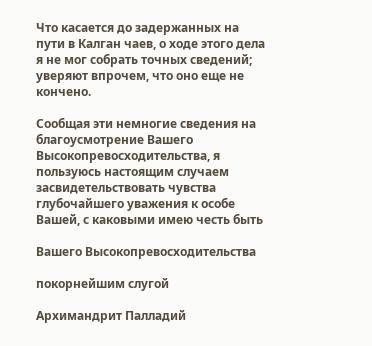Что касается до задержанных на пути в Калган чаев, о ходе этого дела я не мог собрать точных сведений; уверяют впрочем, что оно еще не кончено.

Сообщая эти немногие сведения на благоусмотрение Вашего Высокопревосходительства, я пользуюсь настоящим случаем засвидетельствовать чувства глубочайшего уважения к особе Вашей, с каковыми имею честь быть

Вашего Высокопревосходительства

покорнейшим слугой

Архимандрит Палладий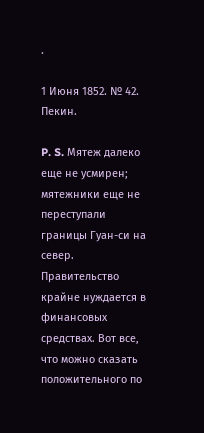.

1 Июня 1852. № 42. Пекин.

P. S. Мятеж далеко еще не усмирен; мятежники еще не переступали границы Гуан-си на север. Правительство крайне нуждается в финансовых средствах. Вот все, что можно сказать положительного по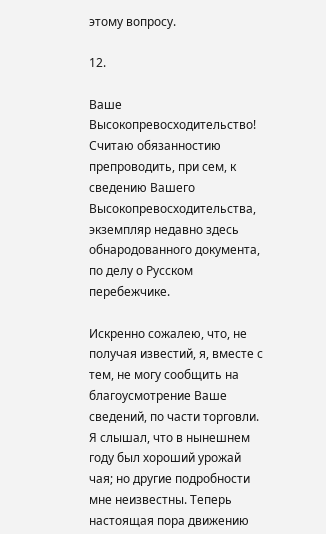этому вопросу.

12.

Ваше Высокопревосходительство! Считаю обязанностию препроводить, при сем, к сведению Вашего Высокопревосходительства, экземпляр недавно здесь обнародованного документа, по делу о Русском перебежчике.

Искренно сожалею, что, не получая известий, я, вместе с тем, не могу сообщить на благоусмотрение Ваше сведений, по части торговли. Я слышал, что в нынешнем году был хороший урожай чая; но другие подробности мне неизвестны. Теперь настоящая пора движению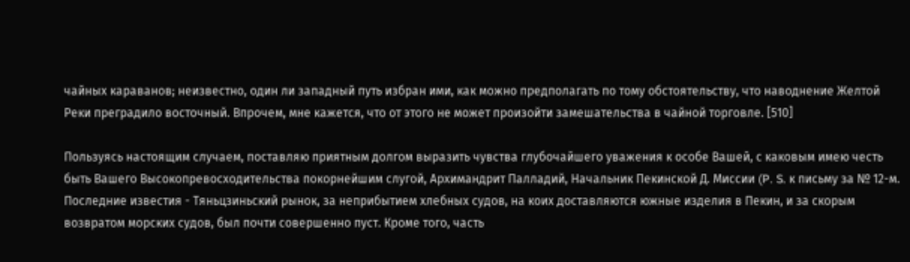чайных караванов; неизвестно, один ли западный путь избран ими, как можно предполагать по тому обстоятельству, что наводнение Желтой Реки преградило восточный. Впрочем, мне кажется, что от этого не может произойти замешательства в чайной торговле. [510]

Пользуясь настоящим случаем, поставляю приятным долгом выразить чувства глубочайшего уважения к особе Вашей, с каковым имею честь быть Вашего Высокопревосходительства покорнейшим слугой, Архимандрит Палладий, Начальник Пекинской Д. Миссии (P. S. к письму за № 12-м. Последние известия - Тяньцзиньский рынок, за неприбытием хлебных судов, на коих доставляются южные изделия в Пекин, и за скорым возвратом морских судов, был почти совершенно пуст. Кроме того, часть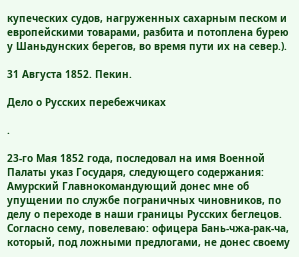купеческих судов, нагруженных сахарным песком и европейскими товарами, разбита и потоплена бурею у Шаньдунских берегов, во время пути их на север.).

31 Августа 1852. Пекин.

Дело о Русских перебежчиках

.

23-го Мая 1852 года, последовал на имя Военной Палаты указ Государя, следующего содержания: Амурский Главнокомандующий донес мне об упущении по службе пограничных чиновников, по делу о переходе в наши границы Русских беглецов. Согласно сему, повелеваю: офицера Бань-чжа-рак-ча, который, под ложными предлогами, не донес своему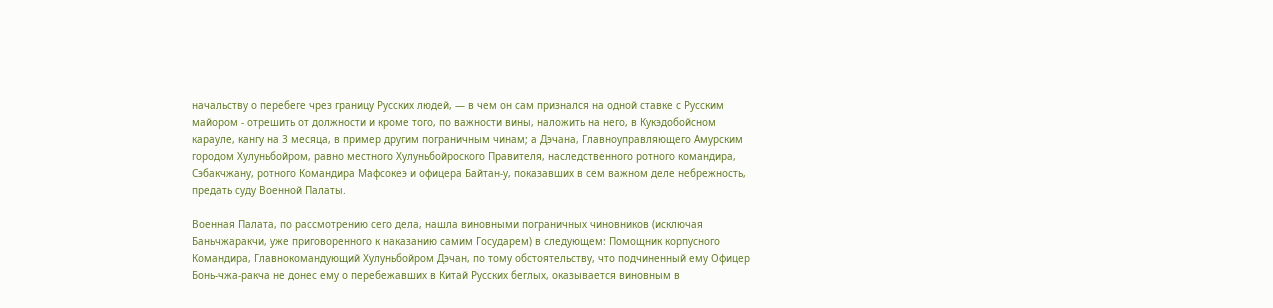начальству о перебеге чрез границу Русских людей, — в чем он сам признался на одной ставке с Русским майором - отрешить от должности и кроме того, по важности вины, наложить на него, в Кукэдобойсном карауле, кангу на 3 месяца, в пример другим пограничным чинам; а Дэчана, Главноуправляющего Амурским городом Хулуньбойром, равно местного Хулуньбойроского Правителя, наследственного ротного командира, Сэбакчжану, ротного Командира Мафсокеэ и офицера Байтан-у, показавших в сем важном деле небрежность, предать суду Военной Палаты.

Военная Палата, по рассмотрению сего дела, нашла виновными пограничных чиновников (исключая Баньчжаракчи, уже приговоренного к наказанию самим Государем) в следующем: Помощник корпусного Командира, Главнокомандующий Хулуньбойром Дэчан, по тому обстоятельству, что подчиненный ему Офицер Бонь-чжа-ракча не донес ему о перебежавших в Китай Русских беглых, оказывается виновным в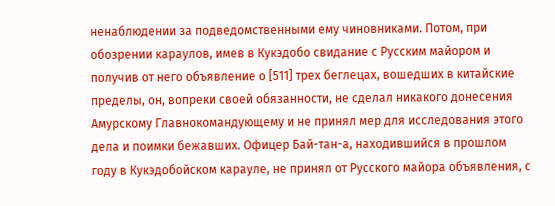ненаблюдении за подведомственными ему чиновниками. Потом, при обозрении караулов, имев в Кукэдобо свидание с Русским майором и получив от него объявление о [511] трех беглецах, вошедших в китайские пределы, он, вопреки своей обязанности, не сделал никакого донесения Амурскому Главнокомандующему и не принял мер для исследования этого дела и поимки бежавших. Офицер Бай-тан-а, находившийся в прошлом году в Кукэдобойском карауле, не принял от Русского майора объявления, с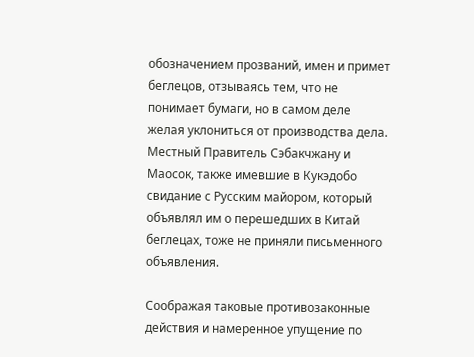обозначением прозваний, имен и примет беглецов, отзываясь тем, что не понимает бумаги, но в самом деле желая уклониться от производства дела. Местный Правитель Сэбакчжану и Маосок, также имевшие в Кукэдобо свидание с Русским майором, который объявлял им о перешедших в Китай беглецах, тоже не приняли письменного объявления.

Соображая таковые противозаконные действия и намеренное упущение по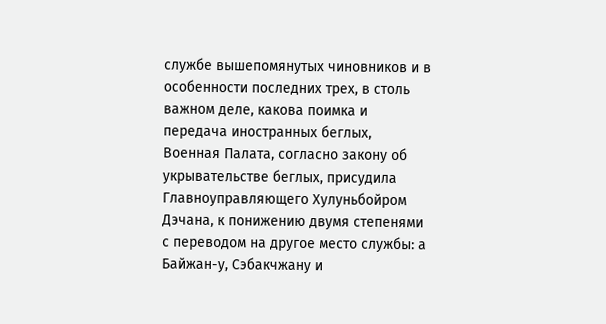службе вышепомянутых чиновников и в особенности последних трех, в столь важном деле, какова поимка и передача иностранных беглых, Военная Палата, согласно закону об укрывательстве беглых, присудила Главноуправляющего Хулуньбойром Дэчана, к понижению двумя степенями с переводом на другое место службы: а Байжан-у, Сэбакчжану и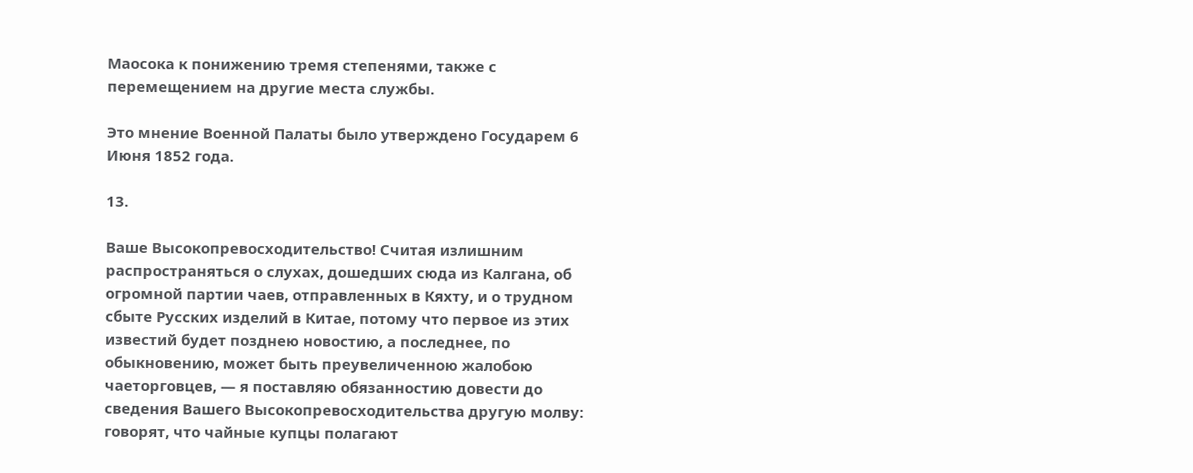Маосока к понижению тремя степенями, также с перемещением на другие места службы.

Это мнение Военной Палаты было утверждено Государем 6 Июня 1852 года.

13.

Ваше Высокопревосходительство! Считая излишним распространяться о слухах, дошедших сюда из Калгана, об огромной партии чаев, отправленных в Кяхту, и о трудном сбыте Русских изделий в Китае, потому что первое из этих известий будет позднею новостию, а последнее, по обыкновению, может быть преувеличенною жалобою чаеторговцев, — я поставляю обязанностию довести до сведения Вашего Высокопревосходительства другую молву: говорят, что чайные купцы полагают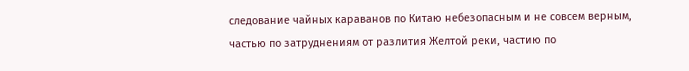следование чайных караванов по Китаю небезопасным и не совсем верным, частью по затруднениям от разлития Желтой реки, частию по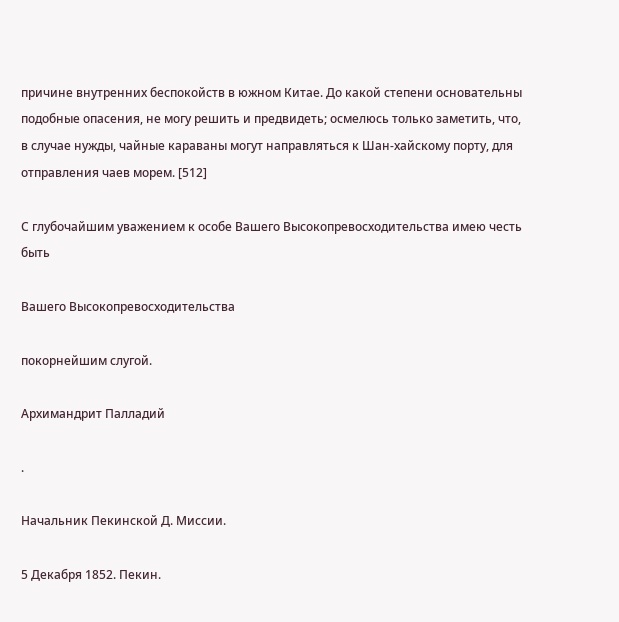причине внутренних беспокойств в южном Китае. До какой степени основательны подобные опасения, не могу решить и предвидеть; осмелюсь только заметить, что, в случае нужды, чайные караваны могут направляться к Шан-хайскому порту, для отправления чаев морем. [512]

С глубочайшим уважением к особе Вашего Высокопревосходительства имею честь быть

Вашего Высокопревосходительства

покорнейшим слугой.

Архимандрит Палладий

.

Начальник Пекинской Д. Миссии.

5 Декабря 1852. Пекин.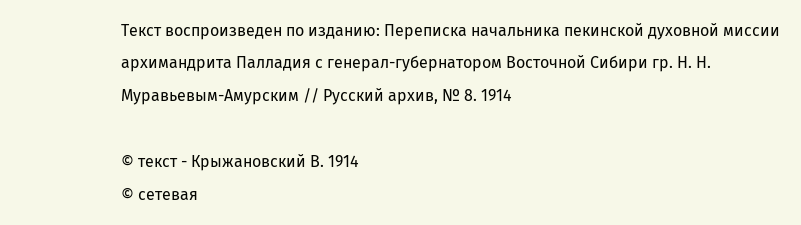Текст воспроизведен по изданию: Переписка начальника пекинской духовной миссии архимандрита Палладия с генерал-губернатором Восточной Сибири гр. Н. Н. Муравьевым-Амурским // Русский архив, № 8. 1914

© текст - Крыжановский В. 1914
© сетевая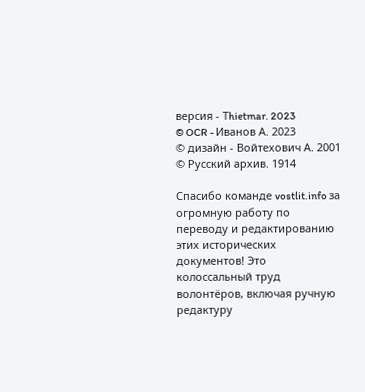версия - Тhietmar. 2023
© OCR - Иванов А. 2023
© дизайн - Войтехович А. 2001
© Русский архив. 1914

Спасибо команде vostlit.info за огромную работу по переводу и редактированию этих исторических документов! Это колоссальный труд волонтёров, включая ручную редактуру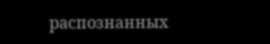распознанных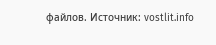файлов. Источник: vostlit.info